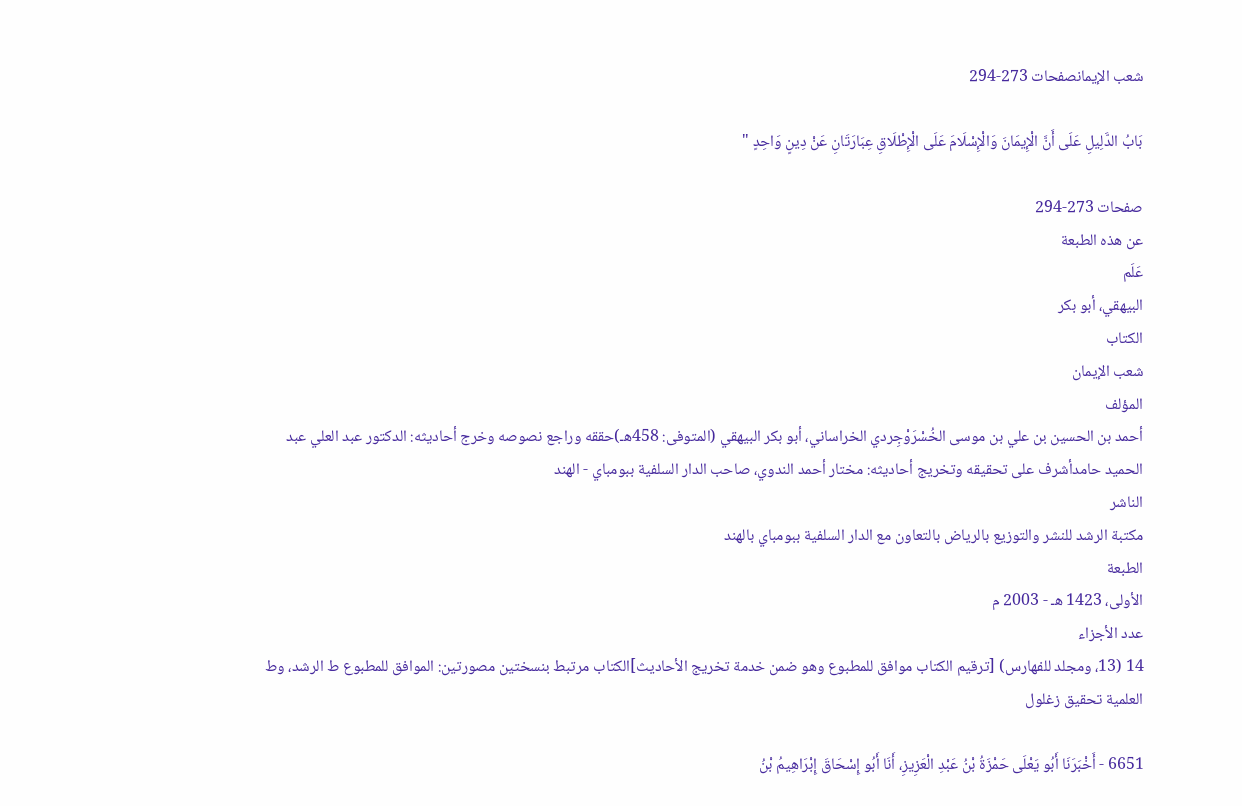شعب الإيمانصفحات 273-294

بَابُ الدَّلِيلِ عَلَى أَنَّ الْإِيمَانَ وَالْإِسْلَامَ عَلَى الْإِطْلَاقِ عِبَارَتَانِ عَنْ دِينٍ وَاحِدٍ "

صفحات 273-294
عن هذه الطبعة
عَلَم
البيهقي، أبو بكر
الكتاب
شعب الإيمان
المؤلف
أحمد بن الحسين بن علي بن موسى الخُسْرَوْجِردي الخراساني، أبو بكر البيهقي (المتوفى: 458هـ)حققه وراجع نصوصه وخرج أحاديثه: الدكتور عبد العلي عبد الحميد حامدأشرف على تحقيقه وتخريج أحاديثه: مختار أحمد الندوي، صاحب الدار السلفية ببومباي - الهند
الناشر
مكتبة الرشد للنشر والتوزيع بالرياض بالتعاون مع الدار السلفية ببومباي بالهند
الطبعة
الأولى، 1423 هـ - 2003 م
عدد الأجزاء
14 (13، ومجلد للفهارس) [ترقيم الكتاب موافق للمطبوع وهو ضمن خدمة تخريج الأحاديث]الكتاب مرتبط بنسختين مصورتين: الموافق للمطبوع ط الرشد، وط العلمية تحقيق زغلول

6651 - أَخْبَرَنَا أَبُو يَعْلَى حَمْزَةُ بْنُ عَبْدِ الْعَزِيزِ، أَنَا أَبُو إِسْحَاقَ إِبْرَاهِيمُ بْنُ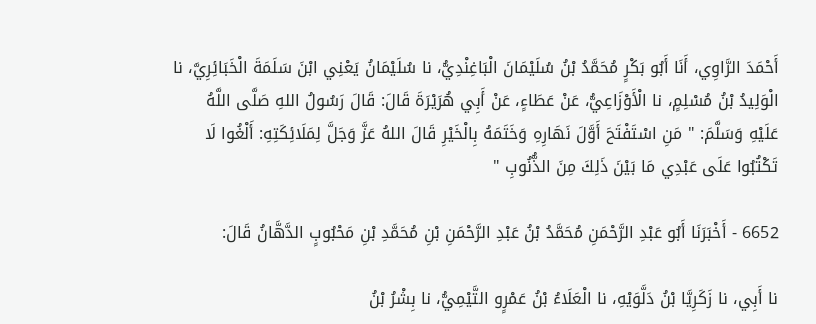أَحْمَدَ الرَّاوِي، أَنَا أَبُو بَكْرٍ مُحَمَّدُ بْنُ سُلَيْمَانَ الْبَاغِنْدِيُّ، نا سُلَيْمَانُ يَعْنِي ابْنَ سَلَمَةَ الْخَبَائِرِيَّ، نا الْوَلِيدُ بْنُ مُسْلِمٍ، نا الْأَوْزَاعِيُّ، عَنْ عَطَاءٍ، عَنْ أَبِي هُرَيْرَةَ قَالَ: قَالَ رَسُولُ اللهِ صَلَّى اللَّهُ عَلَيْهِ وَسَلَّمَ: " مَنِ اسْتَفْتَحَ أَوَّلَ نَهَارِهِ وَخَتَمَهُ بِالْخَيْرِ قَالَ اللهُ عَزَّ وَجَلَّ لِمَلَائِكَتِهِ: أَلْغُوا لَا تَكْتُبُوا عَلَى عَبْدِي مَا بَيْنَ ذَلِكَ مِنَ الذُّنُوبِ "

6652 - أَخْبَرَنَا أَبُو عَبْدِ الرَّحْمَنِ مُحَمَّدُ بْنُ عَبْدِ الرَّحْمَنِ بْنِ مُحَمَّدِ بْنِ مَحْبُوبٍ الدَّهَّانُ قَالَ:

نا أَبِي، نا زَكَرِيَّا بْنُ دَلَّوَيْهِ، نا الْعَلَاءُ بْنُ عَمْرٍو التَّيْمِيُّ، نا بِشْرُ بْنُ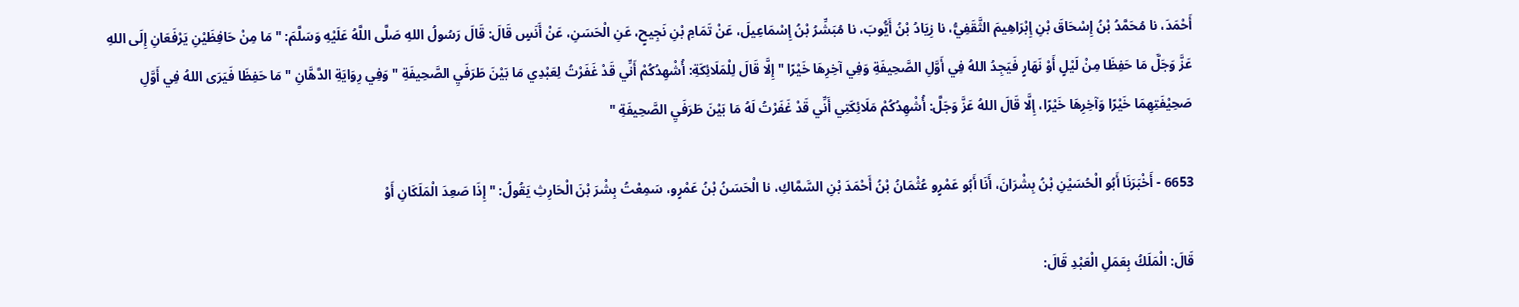أَحْمَدَ، نا مُحَمَّدُ بْنُ إِسْحَاقَ بْنِ إِبْرَاهِيمَ الثَّقَفِيُّ، نا زِيَادُ بْنُ أَيُّوبَ، نا مُبَشِّرُ بْنُ إِسْمَاعِيلَ، عَنْ تَمَامِ بْنِ نَجِيحٍ، عَنِ الْحَسَنِ، عَنْ أَنَسٍ قَالَ: قَالَ رَسُولُ اللهِ صَلَّى اللَّهُ عَلَيْهِ وَسَلَّمَ: " مَا مِنْ حَافِظَيْنِ يَرْفَعَانِ إِلَى اللهِ عَزَّ وَجَلَّ مَا حَفِظَا مِنْ لَيْلٍ أَوْ نَهَارٍ فَيَجِدُ اللهُ فِي أَوَّلِ الصَّحِيفَةِ وَفِي آخِرِهَا خَيْرًا " إِلَّا قَالَ لِلْمَلَائِكَةِ: أُشْهِدُكُمْ أَنِّي قَدْ غَفَرْتُ لِعَبْدِي مَا بَيْنَ طَرَفَيِ الصَّحِيفَةِ " وَفِي رِوَايَةِ الدَّهَّانِ " مَا حَفِظَا فَيَرَى اللهُ فِي أَوَّلِ صَحِيْفَتِهِمَا خَيْرًا وَآخِرِهَا خَيْرًا، إِلَّا قَالَ اللهُ عَزَّ وَجَلَّ: أُشْهِدُكُمْ مَلَائِكَتِي أَنِّي قَدْ غَفَرْتُ لَهُ مَا بَيْنَ طَرَفَيِ الصَّحِيفَةِ "

6653 - أَخْبَرَنَا أَبُو الْحُسَيْنِ بْنُ بِشْرَانَ، أَنَا أَبُو عَمْرٍو عُثْمَانُ بْنُ أَحْمَدَ بْنِ السَّمَّاكِ، نا الْحَسَنُ بْنُ عَمْرٍو، سَمِعْتُ بِشْرَ بْنَ الْحَارِثِ يَقُولُ: " إِذَا صَعِدَ الْمَلَكَانِ أَوْ

قَالَ: الْمَلَكُ بِعَمَلِ الْعَبْدِ قَالَ: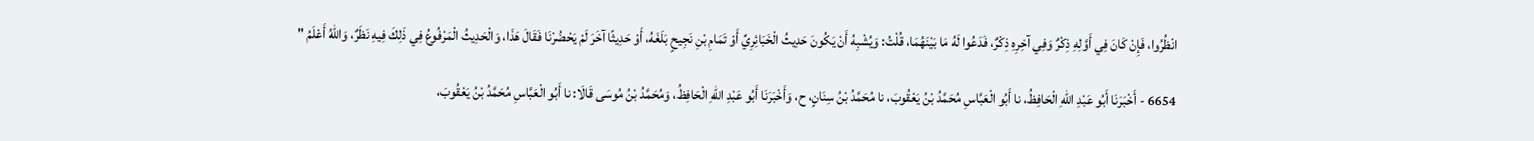انْظُرُوا، فَإِنْ كَانَ فِي أَوَّلِهِ ذِكْرٌ وَفِي آخِرِهِ ذِكْرٌ، فَدَعُوا لَهُ مَا بَيْنَهُمَا، قُلْتُ: وَيُشْبِهُ أَنْ يَكُونَ حَدِيثُ الْخَبَائِرِيِّ أَوْ تَمَامِ بْنِ نَجِيحٍ بَلَغَهُ، أَوْ حَدِيثًا آخَرَ لَمْ يَحْضُرْنَا فَقَالَ هَذَا، وَالْحَدِيثُ الْمَرْفُوعُ فِي ذَلِكَ فِيهِ نَظَرٌ، وَاللهُ أَعْلَمُ "

6654 - أَخْبَرَنَا أَبُو عَبْدِ اللهِ الْحَافِظُ، نا أَبُو الْعَبَّاسِ مُحَمَّدُ بْنُ يَعْقُوبَ، نا مُحَمَّدُ بْنُ سِنَانٍ، ح، وَأَخْبَرَنَا أَبُو عَبْدِ اللهِ الْحَافِظُ، وَمُحَمَّدُ بْنُ مُوسَى قَالَا: نا أَبُو الْعَبَّاسِ مُحَمَّدُ بْنُ يَعْقُوبَ،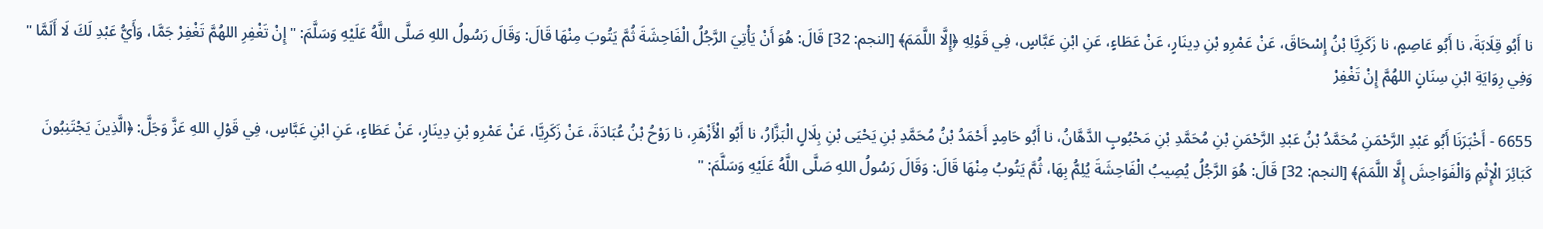نا أَبُو قِلَابَةَ، نا أَبُو عَاصِمٍ، نا زَكَرِيَّا بْنُ إِسْحَاقَ، عَنْ عَمْرِو بْنِ دِينَارٍ، عَنْ عَطَاءٍ، عَنِ ابْنِ عَبَّاسٍ، فِي قَوْلِهِ ﴿إِلَّا اللَّمَمَ﴾ [النجم: 32] قَالَ: هُوَ أَنْ يَأْتِيَ الرَّجُلُ الْفَاحِشَةَ ثُمَّ يَتُوبَ مِنْهَا قَالَ: وَقَالَ رَسُولُ اللهِ صَلَّى اللَّهُ عَلَيْهِ وَسَلَّمَ: " إِنْ تَغْفِرِ اللهُمَّ تَغْفِرْ جَمَّا، وَأَيُّ عَبْدِ لَكَ لَا أَلَمَّا " وَفِي رِوَايَةِ ابْنِ سِنَانٍ اللهُمَّ إِنْ تَغْفِرْ

6655 - أَخْبَرَنَا أَبُو عَبْدِ الرَّحْمَنِ مُحَمَّدُ بْنُ عَبْدِ الرَّحْمَنِ بْنِ مُحَمَّدِ بْنِ مَحْبُوبٍ الدَّهَّانُ، نا أَبُو حَامِدٍ أَحْمَدُ بْنُ مُحَمَّدِ بْنِ يَحْيَى بْنِ بِلَالٍ الْبَزَّارُ، نا أَبُو الْأَزْهَرِ، نا رَوْحُ بْنُ عُبَادَةَ، عَنْ زَكَرِيَّا، عَنْ عَمْرِو بْنِ دِينَارٍ، عَنْ عَطَاءٍ، عَنِ ابْنِ عَبَّاسٍ، فِي قَوْلِ اللهِ عَزَّ وَجَلَّ: ﴿الَّذِينَ يَجْتَنِبُونَ كَبَائِرَ الْإِثْمِ وَالْفَوَاحِشَ إِلَّا اللَّمَمَ﴾ [النجم: 32] قَالَ: هُوَ الرَّجُلُ يُصِيبُ الْفَاحِشَةَ يُلِمُّ بِهَا، ثُمَّ يَتُوبُ مِنْهَا قَالَ: وَقَالَ رَسُولُ اللهِ صَلَّى اللَّهُ عَلَيْهِ وَسَلَّمَ: "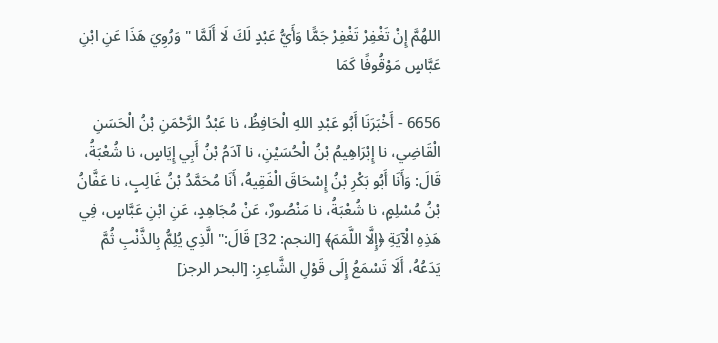اللهُمَّ إِنْ تَغْفِرْ تَغْفِرْ جَمًّا وَأَيُّ عَبْدٍ لَكَ لَا أَلَمَّا " وَرُوِيَ هَذَا عَنِ ابْنِ عَبَّاسٍ مَوْقُوفًا كَمَا

6656 - أَخْبَرَنَا أَبُو عَبْدِ اللهِ الْحَافِظُ، نا عَبْدُ الرَّحْمَنِ بْنُ الْحَسَنِ الْقَاضِي، نا إِبْرَاهِيمُ بْنُ الْحُسَيْنِ، نا آدَمُ بْنُ أَبِي إِيَاسٍ، نا شُعْبَةُ، قَالَ: وَأَنَا أَبُو بَكْرِ بْنُ إِسْحَاقَ الْفَقِيهُ، أَنَا مُحَمَّدُ بْنُ غَالِبٍ، نا عَفَّانُ بْنُ مُسْلِمٍ، نا شُعْبَةُ، نا مَنْصُورٌ، عَنْ مُجَاهِدٍ، عَنِ ابْنِ عَبَّاسٍ، فِي هَذِهِ الْآيَةِ ﴿إِلَّا اللَّمَمَ﴾ [النجم: 32] قَالَ:" الَّذِي يُلِمُّ بِالذَّنْبِ ثُمَّ يَدَعُهُ، أَلَا تَسْمَعُ إِلَى قَوْلِ الشَّاعِرِ: [البحر الرجز]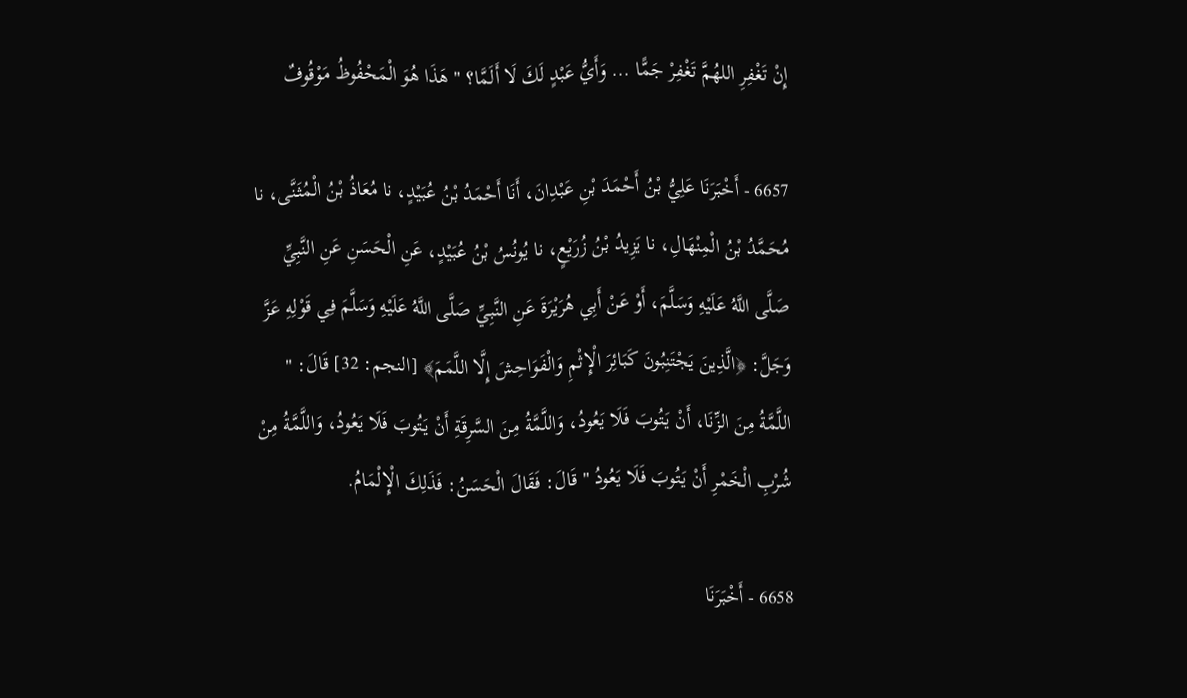إِنْ تَغْفِرِ اللهُمَّ تَغْفِرْ جَمًّا ... وَأَيُّ عَبْدٍ لَكَ لَا أَلَمَّا؟ " هَذَا هُوَ الْمَحْفُوظُ مَوْقُوفٌ

6657 - أَخْبَرَنَا عَلِيُّ بْنُ أَحْمَدَ بْنِ عَبْدِانَ، أَنَا أَحْمَدُ بْنُ عُبَيْدٍ، نا مُعَاذُ بْنُ الْمُثَنَّى، نا مُحَمَّدُ بْنُ الْمِنْهَالِ، نا يَزِيدُ بْنُ زُرَيْعٍ، نا يُونُسُ بْنُ عُبَيْدٍ، عَنِ الْحَسَنِ عَنِ النَّبِيِّ صَلَّى اللَّهُ عَلَيْهِ وَسَلَّمَ، أَوْ عَنْ أَبِي هُرَيْرَةَ عَنِ النَّبِيِّ صَلَّى اللَّهُ عَلَيْهِ وَسَلَّمَ فِي قَوْلِهِ عَزَّ وَجَلَّ: ﴿الَّذِينَ يَجْتَنِبُونَ كَبَائِرَ الْإِثْمِ وَالْفَوَاحِشَ إِلَّا اللَّمَمَ﴾ [النجم: 32] قَالَ: " اللَّمَّةُ مِنَ الزِّنَا، أَنْ يَتُوبَ فَلَا يَعُودُ، وَاللَّمَّةُ مِنَ السَّرِقَةِ أَنْ يَتُوبَ فَلَا يَعُودُ، وَاللَّمَّةُ مِنْ شُرْبِ الْخَمْرِ أَنْ يَتُوبَ فَلَا يَعُودُ " قَالَ: فَقَالَ الْحَسَنُ: فَذَلِكَ الْإِلْمَامُ.

6658 - أَخْبَرَنَا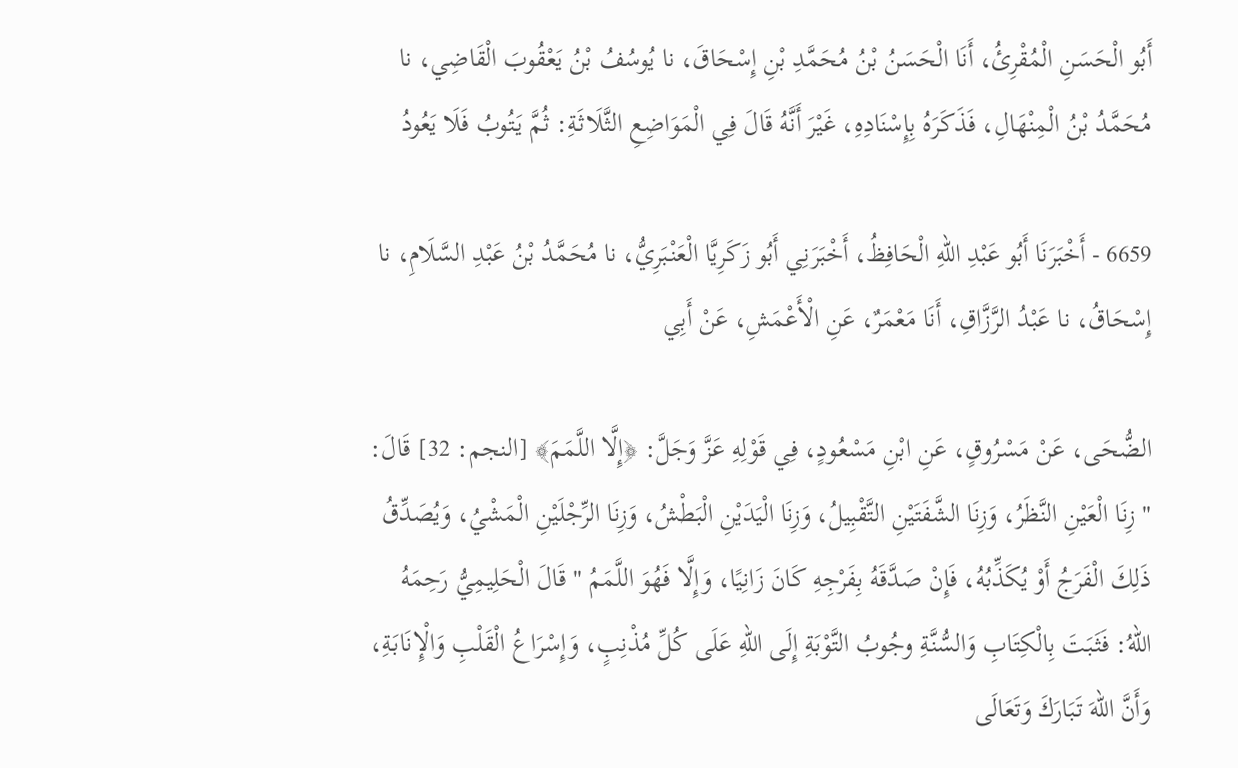أَبُو الْحَسَنِ الْمُقْرِئُ، أَنَا الْحَسَنُ بْنُ مُحَمَّدِ بْنِ إِسْحَاقَ، نا يُوسُفُ بْنُ يَعْقُوبَ الْقَاضِي، نا مُحَمَّدُ بْنُ الْمِنْهَالِ، فَذَكَرَهُ بِإِسْنَادِهِ، غَيْرَ أَنَّهُ قَالَ فِي الْمَوَاضِعِ الثَّلَاثَةِ: ثُمَّ يَتُوبُ فَلَا يَعُودُ

6659 - أَخْبَرَنَا أَبُو عَبْدِ اللهِ الْحَافِظُ، أَخْبَرَنِي أَبُو زَكَرِيَّا الْعَنْبَرِيُّ، نا مُحَمَّدُ بْنُ عَبْدِ السَّلَامِ، نا إِسْحَاقُ، نا عَبْدُ الرَّزَّاقِ، أَنَا مَعْمَرٌ، عَنِ الْأَعْمَشِ، عَنْ أَبِي

الضُّحَى، عَنْ مَسْرُوقٍ، عَنِ ابْنِ مَسْعُودٍ، فِي قَوْلِهِ عَزَّ وَجَلَّ: ﴿إِلَّا اللَّمَمَ﴾ [النجم: 32] قَالَ: " زِنَا الْعَيْنِ النَّظَرُ، وَزِنَا الشَّفَتَيْنِ التَّقْبِيلُ، وَزِنَا الْيَدَيْنِ الْبَطْشُ، وَزِنَا الرِّجْلَيْنِ الْمَشْيُ، وَيُصَدِّقُ ذَلِكَ الْفَرَجُ أَوْ يُكَذِّبُهُ، فَإِنْ صَدَّقَهُ بِفَرْجِهِ كَانَ زَانِيًا، وَإِلَّا فَهُوَ اللَّمَمُ " قَالَ الْحَلِيمِيُّ رَحِمَهُ اللهُ: فَثَبَتَ بِالْكِتَابِ وَالسُّنَّةِ وجُوبُ التَّوْبَةِ إِلَى اللهِ عَلَى كُلِّ مُذْنِبٍ، وَإِسْرَاعُ الْقَلْبِ وَالْإِنَابَةِ، وَأَنَّ اللهَ تَبَارَكَ وَتَعَالَى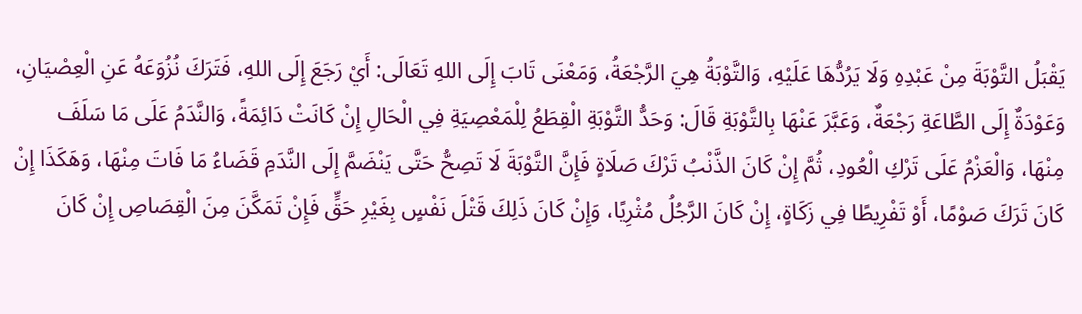يَقْبَلُ التَّوْبَةَ مِنْ عَبْدِهِ وَلَا يَرُدُّهَا عَلَيْهِ، وَالتَّوْبَةُ هِيَ الرَّجْعَةُ، وَمَعْنَى تَابَ إِلَى اللهِ تَعَالَى: أَيْ رَجَعَ إِلَى اللهِ، فَتَرَكَ نُزُوَعَهُ عَنِ الْعِصْيَانِ، وَعَوْدَةٌ إِلَى الطَّاعَةِ رَجْعَةٌ، وَعَبَّرَ عَنْهَا بِالتَّوْبَةِ قَالَ: وَحَدُّ التَّوْبَةِ الْقِطَعُ لِلْمَعْصِيَةِ فِي الْحَالِ إِنْ كَانَتْ دَائِمَةً، وَالنَّدَمُ عَلَى مَا سَلَفَ مِنْهَا، وَالْعَزْمُ عَلَى تَرْكِ الْعُودِ، ثُمَّ إِنْ كَانَ الذَّنْبُ تَرْكَ صَلَاةٍ فَإِنَّ التَّوْبَةَ لَا تَصِحُّ حَتَّى يَنْضَمَّ إِلَى النَّدَمِ قَضَاءُ مَا فَاتَ مِنْهَا، وَهَكَذَا إِنْ كَانَ تَرَكَ صَوْمًا، أَوْ تَفْرِيطًا فِي زَكَاةٍ، إِنْ كَانَ الرَّجُلُ مُثْرِيًا، وَإِنْ كَانَ ذَلِكَ قَتْلَ نَفْسٍ بِغَيْرِ حَقٍّ فَإِنْ تَمَكَّنَ مِنَ الْقِصَاصِ إِنْ كَانَ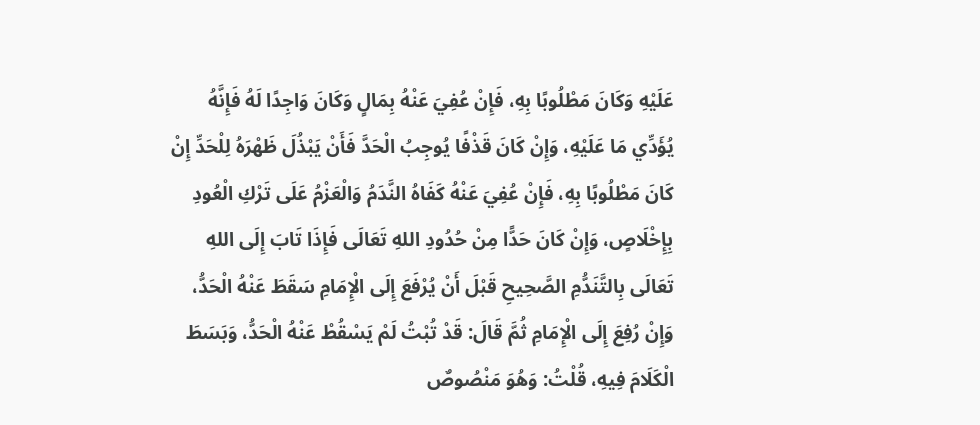عَلَيْهِ وَكَانَ مَطْلُوبًا بِهِ، فَإِنْ عُفِيَ عَنْهُ بِمَالٍ وَكَانَ وَاجِدًا لَهُ فَإِنَّهُ يُؤَدِّي مَا عَلَيْهِ، وَإِنْ كَانَ قَذْفًا يُوجِبُ الْحَدَّ فَأَنْ يَبْذُلَ ظَهْرَهُ لِلْحَدِّ إِنْ كَانَ مَطْلُوبًا بِهِ، فَإِنْ عُفِيَ عَنْهُ كَفَاهُ النَّدَمُ وَالْعَزْمُ عَلَى تَرْكِ الْعُودِ بِإِخْلَاصٍ، وَإِنْ كَانَ حَدًّا مِنْ حُدُودِ اللهِ تَعَالَى فَإِذَا تَابَ إِلَى اللهِ تَعَالَى بِالتَّنَدُّمِ الصَّحِيحِ قَبْلَ أَنْ يُرْفَعَ إِلَى الْإِمَامِ سَقَطَ عَنْهُ الْحَدُّ، وَإِنْ رُفِعَ إِلَى الْإِمَامِ ثُمَّ قَالَ: قَدْ تُبْتُ لَمْ يَسْقُطْ عَنْهُ الْحَدُّ، وَبَسَطَ الْكَلَامَ فِيهِ، قُلْتُ: وَهُوَ مَنْصُوصٌ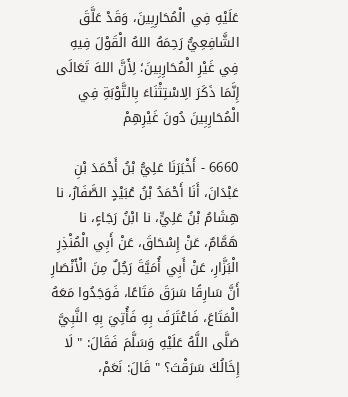عَلَيْهِ فِي الْمُحَارِبِينَ، وَقَدْ عَلَّقَ الشَّافِعِيُّ رَحِمَهُ اللهُ الْقَوْلَ فِيهِ فِي غَيْرِ الْمُحَارِبِينَ؛ لِأَنَّ اللهَ تَعَالَى إِنَّمَا ذَكَرَ الِاسْتِثْنَاءَ بِالتَّوْبَةِ فِي الْمُحَارِبِينَ دُونَ غَيْرِهِمْ

6660 - أَخْبَرَنَا عَلِيُّ بْنُ أَحْمَدَ بْنِ عَبْدَانَ، أَنَا أَحْمَدُ بْنُ عُبَيْدٍ الصَّفَارُ، نا هِشَامُ بْنُ عَلِيٍّ، نا ابْنُ رَجَاءٍ، نا هَمَّامٌ، عَنْ إِسْحَاقَ، عَنْ أَبِي الْمُنْذِرِ الْبَزَّارِ، عَنْ أَبِي أُمَيَّةَ رَجُلٌ مِنَ الْأَنْصَارِ أَنَّ سَارِقًا سَرَقَ مَتَاعًا، فَوَجَدُوا مَعَهُ الْمَتَاعَ، فَاعْتَرَفَ بِهِ فَأُتِيَ بِهِ النَّبِيَّ صَلَّى اللَّهُ عَلَيْهِ وَسَلَّمَ فَقَالَ: " لَا إِخَالُكَ سَرَقْتَ؟ " قَالَ: نَعَمْ،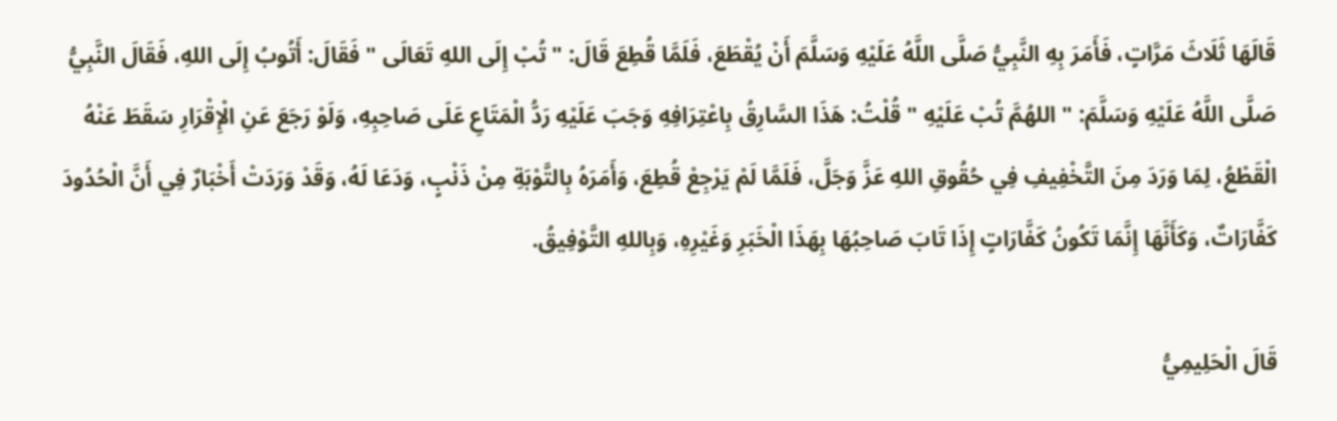قَالَهَا ثَلَاثَ مَرَّاتٍ، فَأَمَرَ بِهِ النَّبِيُّ صَلَّى اللَّهُ عَلَيْهِ وَسَلَّمَ أَنْ يُقْطَعَ، فَلَمَّا قُطِعَ قَالَ: " تُبْ إِلَى اللهِ تَعَالَى " فَقَالَ: أَتُوبُ إِلَى اللهِ، فَقَالَ النَّبِيُّ صَلَّى اللَّهُ عَلَيْهِ وَسَلَّمَ: " اللهُمَّ تُبْ عَلَيْهِ " قُلْتُ: هَذَا السَّارِقُ بِاعْتِرَافِهِ وَجَبَ عَلَيْهِ رَدُّ الْمَتَاعِ عَلَى صَاحِبِهِ، وَلَوْ رَجَعَ عَنِ الْإِقْرَارِ سَقَطَ عَنْهُ الْقَطْعُ، لِمَا وَرَدَ مِنَ التَّخْفِيفِ فِي حُقُوقِ اللهِ عَزَّ وَجَلَّ، فَلَمَّا لَمْ يَرْجِعْ قُطِعَ، وَأَمَرَهُ بِالتَّوْبَةِ مِنْ ذَنْبٍ، وَدَعَا لَهُ، وَقَدْ وَرَدَتْ أَخْبَارٌ فِي أَنَّ الْحُدُودَ كَفَّارَاتٌ، وَكَأَنَّهَا إِنَّمَا تَكُونُ كَفَّارَاتٍ إِذَا تَابَ صَاحِبُهَا بِهَذَا الْخَبَرِ وَغَيْرِهِ، وَبِاللهِ التَّوْفِيقُ.

قَالَ الْحَلِيمِيُّ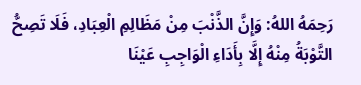رَحِمَهُ اللهُ: وَإِنَّ الذَّنْبَ مِنْ مَظَالِمِ الْعِبَادِ، فَلَا تَصِحُّ التَّوْبَةُ مِنْهُ إِلَّا بِأَدَاءِ الْوَاجِبِ عَيْنَا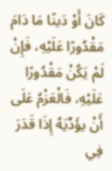كَانَ أَوْ دَينًا مَا دَامَ مَقْدُورًا عَلَيْهِ، فَإِنْ لَمْ يَكُنْ مَقْدُورًا عَلَيْهِ، فَالْعَزْمُ عَلَى أَنْ يؤَدِّيَهُ إِذَا قَدَرَ فِي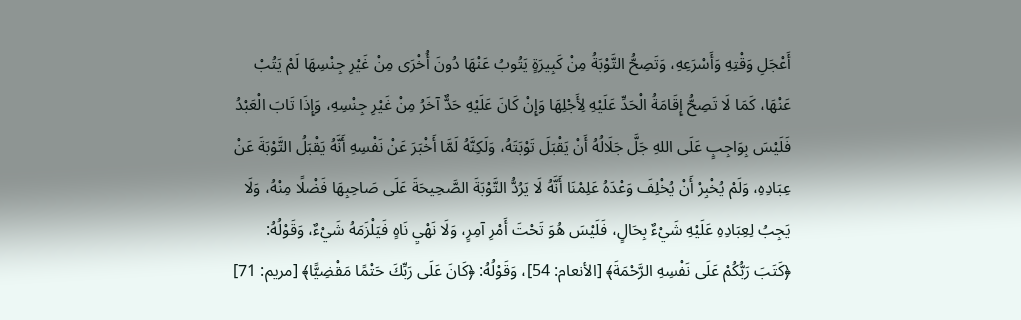أَعْجَلِ وَقْتِهِ وَأَسْرَعِهِ، وَتَصِحُّ التَّوْبَةُ مِنْ كَبِيرَةٍ يَتُوبُ عَنْهَا دُونَ أُخْرَى مِنْ غَيْرِ جِنْسِهَا لَمْ يَتُبْ عَنْهَا، كَمَا لَا تَصِحُّ إِقَامَةُ الْحَدِّ عَلَيْهِ لِأَجْلِهَا وَإِنْ كَانَ عَلَيْهِ حَدٌّ آخَرُ مِنْ غَيْرِ جِنْسِهِ، وَإِذَا تَابَ الْعَبْدُ فَلَيْسَ بِوَاجِبٍ عَلَى اللهِ جَلَّ جَلَالُهُ أَنْ يَقْبَلَ تَوْبَتَهُ، وَلَكِنَّهُ لَمَّا أَخْبَرَ عَنْ نَفْسِهِ أَنَّهُ يَقْبَلُ التَّوْبَةَ عَنْ عِبَادِهِ، وَلَمْ يُخْبِرْ أَنْ يُخْلِفَ وَعْدَهُ عَلِمْنَا أَنَّهُ لَا يَرُدُّ التَّوْبَةَ الصَّحِيحَةَ عَلَى صَاحِبِهَا فَضْلًا مِنْهُ، وَلَا يَجِبُ لِعِبَادِهِ عَلَيْهِ شَيْءٌ بِحَالٍ، فَلَيْسَ هُوَ تَحْتَ أَمْرِ آمِرٍ، وَلَا نَهْيِ نَاهٍ فَيَلْزَمَهُ شَيْءٌ، وَقَوْلُهُ: ﴿كَتَبَ رَبُّكُمْ عَلَى نَفْسِهِ الرَّحْمَةَ﴾ [الأنعام: 54]، وَقَوْلُهُ: ﴿كَانَ عَلَى رَبِّكَ حَتْمًا مَقْضِيًّا﴾ [مريم: 71]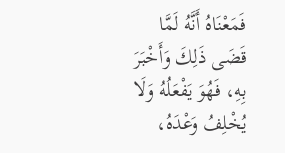فَمَعْنَاهُ أَنَّهُ لَمَّا قَضَى ذَلِكَ وَأَخْبَرَ بِهِ، فَهُوَ يَفْعَلُهُ وَلَا يُخْلِفُ وَعْدَهُ،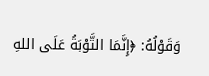وَقَوْلُهُ: ﴿إِنَّمَا التَّوْبَةُ عَلَى اللهِ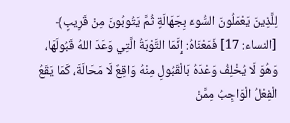لِلَّذِينَ يَعْمَلُونَ السُّوءَ بِجَهَالَةٍ ثُمَّ يَتُوبُونَ مِنْ قَرِيبٍ﴾ [النساء: 17] فَمَعْنَاهُ: إِنَّمَا التَّوْبَةُ الَّتِي وَعَدَ اللهُ قَبُولَهَا، وَهُوَ لَا يُخْلِفُ وَعْدَهُ بَالْقَبُولِ مِنْهُ وَاقِعٌ لَا مَحَالَةَ، كَمَا يَقَعُ الْفِعْلُ الْوَاجِبُ مِمَّنْ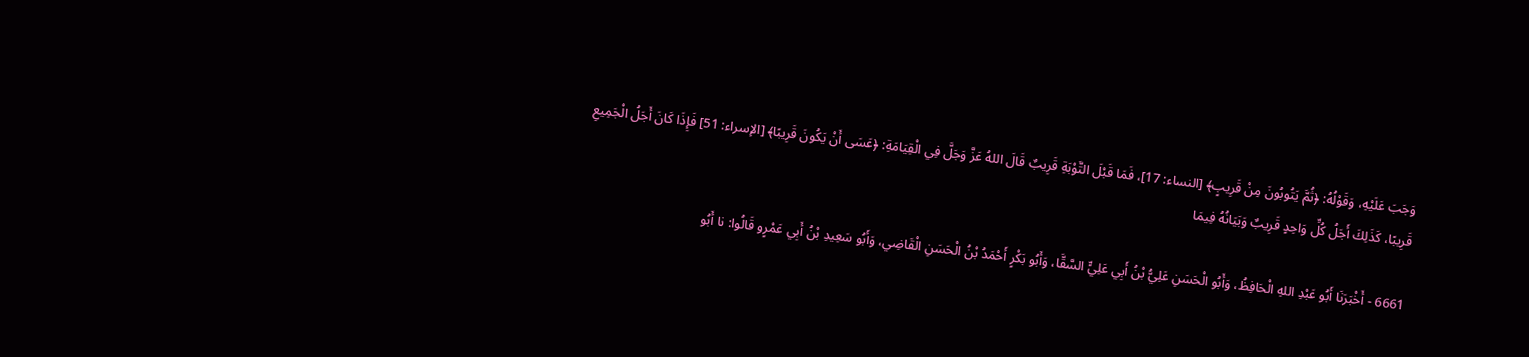وَجَبَ عَلَيْهِ، وَقَوْلُهُ: ﴿ثُمَّ يَتُوبُونَ مِنْ قَرِيبٍ﴾ [النساء: 17]، فَمَا قَبْلَ التَّوْبَةِ قَرِيبٌ قَالَ اللهُ عَزَّ وَجَلَّ فِي الْقِيَامَةِ: ﴿عَسَى أَنْ يَكُونَ قَرِيبًا﴾ [الإسراء: 51] فَإِذَا كَانَ أَجَلُ الْجَمِيعِ قَرِيبًا، كَذَلِكَ أَجَلُ كُلِّ وَاحِدٍ قَرِيبٌ وَبَيَانُهُ فِيمَا

6661 - أَخْبَرَنَا أَبُو عَبْدِ اللهِ الْحَافِظُ، وَأَبُو الْحَسَنِ عَلِيُّ بْنُ أَبِي عَلِيٍّ السَّقَّا، وَأَبُو بَكْرٍ أَحْمَدُ بْنُ الْحَسَنِ الْقَاضِي، وَأَبُو سَعِيدِ بْنُ أَبِي عَمْرٍو قَالُوا: نا أَبُو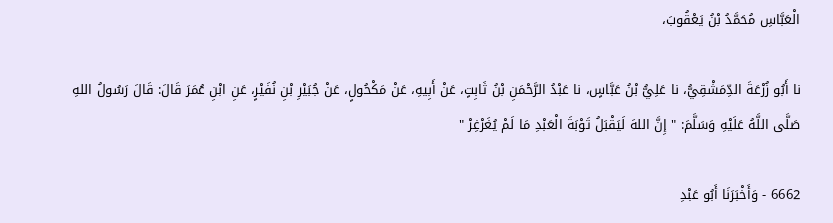الْعَبَّاسِ مُحَمَّدُ بْنُ يَعْقُوبَ،

نا أَبُو زُرْعَةَ الدِّمَشْقِيُّ، نا عَلِيُّ بْنُ عَبَّاسٍ، نا عَبْدُ الرَّحْمَنِ بْنُ ثَابِتٍ، عَنْ أَبِيهِ، عَنْ مَكْحُولٍ، عَنْ جُبَيْرِ بْنِ نُفَيْرٍ، عَنِ ابْنِ عُمَرَ قَالَ: قَالَ رَسُولُ اللهِ صَلَّى اللَّهُ عَلَيْهِ وَسَلَّمَ: " إِنَّ اللهَ لَيَقْبَلُ تَوْبَةَ الْعَبْدِ مَا لَمْ يُغَرْغِرْ "

6662 - وَأَخْبَرَنَا أَبُو عَبْدِ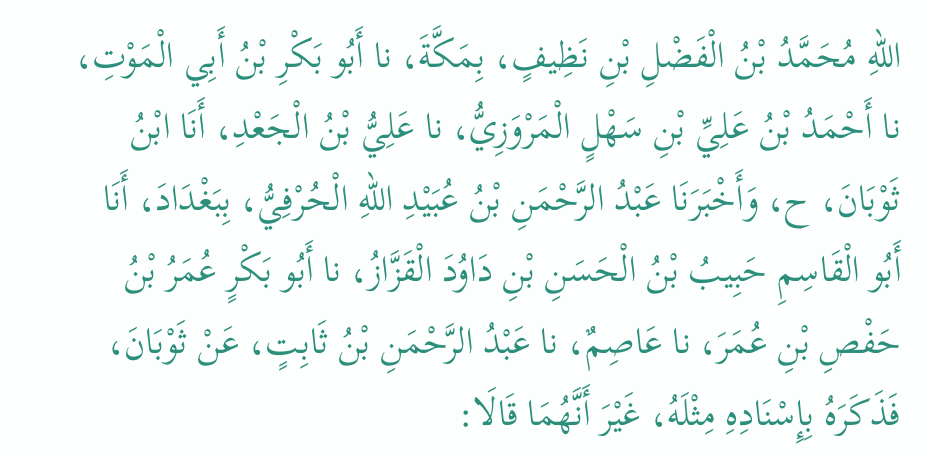اللهِ مُحَمَّدُ بْنُ الْفَضْلِ بْنِ نَظِيفٍ، بِمَكَّةَ، نا أَبُو بَكْرِ بْنُ أَبِي الْمَوْتِ، نا أَحْمَدُ بْنُ عَلِيِّ بْنِ سَهْلٍ الْمَرْوَزِيُّ، نا عَلِيُّ بْنُ الْجَعْدِ، أَنَا ابْنُ ثَوْبَانَ، ح، وَأَخْبَرَنَا عَبْدُ الرَّحْمَنِ بْنُ عُبَيْدِ اللهِ الْحُرْفِيُّ، بِبَغْدَادَ، أَنَا أَبُو الْقَاسِمِ حَبِيبُ بْنُ الْحَسَنِ بْنِ دَاوُدَ الْقَزَّازُ، نا أَبُو بَكْرٍ عُمَرُ بْنُ حَفْصِ بْنِ عُمَرَ، نا عَاصِمٌ، نا عَبْدُ الرَّحْمَنِ بْنُ ثَابِتٍ، عَنْ ثَوْبَانَ، فَذَكَرَهُ بِإِسْنَادِهِ مِثْلَهُ، غَيْرَ أَنَّهُمَا قَالَا: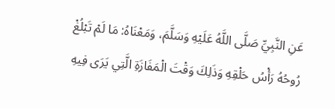عَنِ النَّبِيِّ صَلَّى اللَّهُ عَلَيْهِ وَسَلَّمَ، وَمَعْنَاهُ: مَا لَمْ تَبْلُغْ رُوحُهُ رَأْسُ حَلْقِهِ وَذَلِكَ وَقْتَ الْمَفَازَةِ الَّتِي يَرَى فِيهِ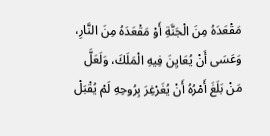مَقْعَدَهُ مِنَ الْجَنَّةِ أَوْ مَقْعَدَهُ مِنَ النَّارِ، وَعَسَى أَنْ يُعَايِنَ فِيهِ الْمَلَكَ، وَلَعَلَّ مَنْ بَلَغَ أَمْرُهُ أَنْ يُغَرْغِرَ بِرُوحِهِ لَمْ يُقْبَلْ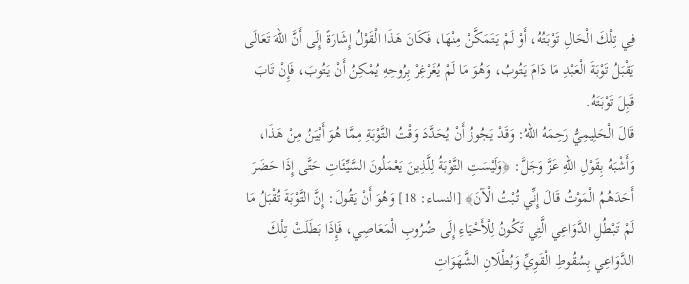فِي تِلْكَ الْحَالِ تَوْبَتُهُ، أَوْ لَمْ يَتَمَكَّنْ مِنْهَا، فَكَانَ هَذَا الْقَوْلُ إِشَارَةً إِلَى أَنَّ اللهَ تَعَالَى يَقْبَلُ تَوْبَةَ الْعَبْدِ مَا دَامَ يَتُوبُ، وَهُوَ مَا لَمْ يُغَرْغِرْ بِرُوحِهِ يُمْكِنُ أَنْ يَتُوبَ، فَإِنْ تَابَ قَبِلَ تَوْبَتَهُ.
قَالَ الْحَلِيمِيُّ رَحِمَهُ اللهُ: وَقَدْ يَجُوزُ أَنْ يُحَدَّدَ وَقْتُ التَّوْبَةِ مِمَّا هُوَ أَبْيَنُ مِنْ هَذَا، وَأَشْبَهُ بِقَوْلِ اللهِ عَزَّ وَجَلَّ: ﴿وَلَيْسَتِ التَّوْبَةُ لِلَّذِينَ يَعْمَلُونَ السَّيِّئَاتِ حَتَّى إِذَا حَضَرَ أَحَدَهُمُ الْمَوْتُ قَالَ إِنِّي تُبْتُ الْآنَ﴾ [النساء: 18] وَهُوَ أَنْ يَقُولَ: إِنَّ التَّوْبَةَ تُقْبَلُ مَا لَمْ تَبْطُلِ الدَّوَاعِي الَّتِي تَكُونُ لِلْأَحْيَاءِ إِلَى ضُرُوبِ الْمَعَاصِي، فَإِذَا بَطَلَتْ تِلْكَ الدَّوَاعِي بِسُقُوطِ الْقَوِيِّ وَبُطْلَانِ الشَّهَوَاتِ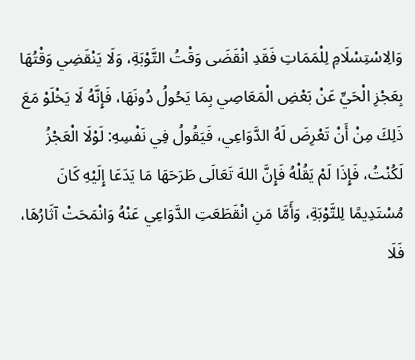وَالِاسْتِسْلَامِ لِلْمَمَاتِ فَقَدِ انْقَضَى وَقْتُ التَّوْبَةِ، وَلَا يَنْقَضِي وَقْتُهَا بِعَجْزِ الْحَيِّ عَنْ بَعْضِ الْمَعَاصِي بِمَا يَحُولُ دُونَهَا، فَإِنَّهُ لَا يَخْلَوْ مَعَ ذَلِكَ مِنْ أَنْ تَعْرِضَ لَهُ الدَّوَاعِي، فَيَقُولُ فِي نَفْسِهِ: لَوْلَا الْعَجْزُ لَكُنْتُ، فَإِذَا لَمْ يَقُلْهُ فَإِنَّ اللهَ تَعَالَى طَرَحَهَا مَا يَدَعَا إِلَيْهِ كَانَ مُسْتَدِيمًا لِلتَّوْبَةِ، وَأَمَّا مَنِ انْقَطَعَتِ الدَّوَاعِي عَنْهُ وَانْمَحَتْ آثَارُهَا، فَلَا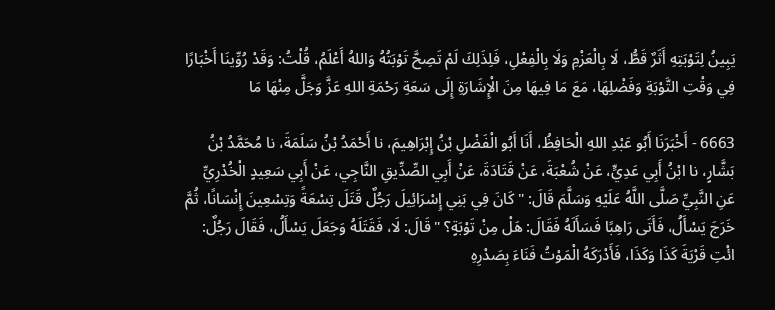يَبِينُ لِتَوْبَتِهِ أَثَرٌ قَطُّ، لَا بِالْعَزْمِ وَلَا بِالْفِعْلِ، فَلِذَلِكَ لَمْ تَصِحَّ تَوْبَتُهُ وَاللهُ أَعْلَمُ، قُلْتُ: وَقَدْ رُوِّينَا أَخْبَارًا فِي وَقْتِ التَّوْبَةِ وَفَضْلِهَا، مَعَ مَا فِيهَا مِنَ الْإِشَارَةِ إِلَى سَعَةِ رَحْمَةِ اللهِ عَزَّ وَجَلَّ مِنْهَا مَا

6663 - أَخْبَرَنَا أَبُو عَبْدِ اللهِ الْحَافِظُ، أَنَا أَبُو الْفَضْلِ بْنُ إِبْرَاهِيمَ، نا أَحْمَدُ بْنُ سَلَمَةَ، نا مُحَمَّدُ بْنُ بَشَّارٍ، نا ابْنُ أَبِي عَدِيٍّ، عَنْ شُعْبَةَ، عَنْ قَتَادَةَ، عَنْ أَبِي الصِّدِّيقِ النَّاجِي، عَنْ أَبِي سَعِيدٍ الْخُدْرِيِّ عَنِ النَّبِيِّ صَلَّى اللَّهُ عَلَيْهِ وَسَلَّمَ قَالَ: " كَانَ فِي بَنِي إِسْرَائِيلَ رَجُلٌ قَتَلَ تِسْعَةً وَتِسْعِينَ إِنْسَانًا، ثُمَّ خَرَجَ يَسْأَلُ، فَأَتَى رَاهِبًا فَسَأَلَهُ فَقَالَ: هَلْ مِنْ تَوْبَةٍ؟ " قَالَ: لَا، فَقَتَلَهُ وَجَعَلَ يَسْأَلُ، فَقَالَ رَجُلٌ: ائْتِ قَرْيَةَ كَذَا وَكَذَا، فَأَدْرَكَهُ الْمَوْتُ فَنَاءَ بِصَدْرِهِ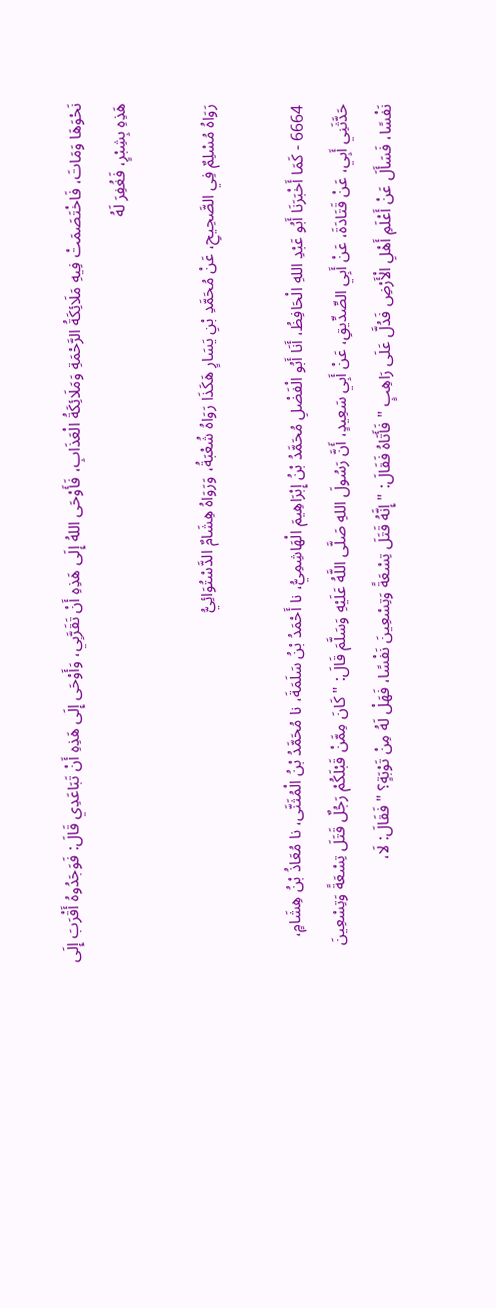نَحْوَهَا وَمَاتَ، فَاخْتَصَمَتْ فِيهِ مَلَائِكَةُ الرَّحْمَةِ وَمَلَائِكَةُ الْعَذَابِ، فَأَوْحَى اللهُ إِلَى هَذِهِ أَنْ تَقَرَّبِي، وَأَوْحَى إِلَى هَذِهِ أَنْ تَبَاعَدِي قَالَ: فَوَجَدُوهُ أَقْرَبَ إِلَى هَذِهِ بِشِبْرٍ، فَغُفِرَ لَهُ

رَوَاهُ مُسْلِمٌ فِي الصَّحِيحِ، عَنْ مُحَمَّدِ بْنِ يَسَارٍ هَكَذَا رَوَاهُ شُعْبَةُ، وَرَوَاهُ هِشَامٌ الدَّسْتُوَائِيُّ

6664 - كَمَا أَخْبَرَنَا أَبُو عَبْدِ اللهِ الْحَافِظُ، أَنَا أَبُو الْفَضْلِ مُحَمَّدُ بْنُ إِبْرَاهِيمَ الْهَاشِمِيُّ، نا أَحْمَدُ بْنُ سَلَمَةَ، نا مُحَمَّدُ بْنُ الْمُثَنَّى، نا مُعَاذُ بْنُ هِشَامٍ، حَدَّثَنِي أَبِي، عَنْ قَتَادَةَ، عَنْ أَبِي الصِّدِّيقِ، عَنْ أَبِي سَعِيدٍ، أَنَّ رَسُولَ اللهِ صَلَّى اللَّهُ عَلَيْهِ وَسَلَّمَ قَالَ: " كَانَ مِمَّنْ قَبْلَكُمْ رَجُلٌ قَتَلَ تِسْعَةً وَتِسْعِينَ نَفْسًا، فَسَأَلَ عَنْ أَعْلَمِ أَهْلِ الْأَرْضِ فَدُلَّ عَلَى رَاهِبٍ " فَأَتَاهُ فَقَالَ: " إِنَّهُ قَتَلَ تِسْعَةً وَتِسْعِينَ نَفْسًا، فَهَلْ لَهُ مِنْ تَوْبَةٍ؟ " فَقَالَ: لَا،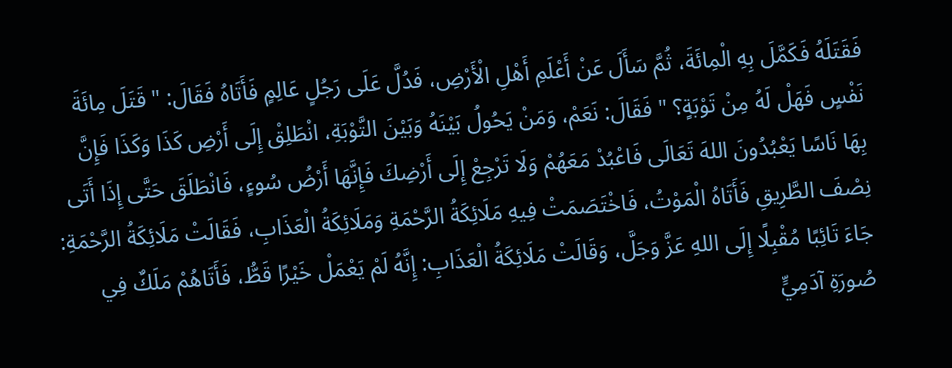فَقَتَلَهُ فَكَمَّلَ بِهِ الْمِائَةَ، ثُمَّ سَأَلَ عَنْ أَعْلَمِ أَهْلِ الْأَرْضِ، فَدُلَّ عَلَى رَجُلٍ عَالِمٍ فَأَتَاهُ فَقَالَ: " قَتَلَ مِائَةَ نَفْسٍ فَهَلْ لَهُ مِنْ تَوْبَةٍ؟ " فَقَالَ: نَعَمْ، وَمَنْ يَحُولُ بَيْنَهُ وَبَيْنَ التَّوْبَةِ، انْطَلِقْ إِلَى أَرْضِ كَذَا وَكَذَا فَإِنَّ بِهَا نَاسًا يَعْبُدُونَ اللهَ تَعَالَى فَاعْبُدْ مَعَهُمْ وَلَا تَرْجِعْ إِلَى أَرْضِكَ فَإِنَّهَا أَرْضُ سُوءٍ، فَانْطَلَقَ حَتَّى إِذَا أَتَى نِصْفَ الطَّرِيقِ فَأَتَاهُ الْمَوْتُ، فَاخْتَصَمَتْ فِيهِ مَلَائِكَةُ الرَّحْمَةِ وَمَلَائِكَةُ الْعَذَابِ، فَقَالَتْ مَلَائِكَةُ الرَّحْمَةِ: جَاءَ تَائِبًا مُقْبِلًا إِلَى اللهِ عَزَّ وَجَلَّ، وَقَالَتْ مَلَائِكَةُ الْعَذَابِ: إِنَّهُ لَمْ يَعْمَلْ خَيْرًا قَطُّ، فَأَتَاهُمْ مَلَكٌ فِي صُورَةِ آدَمِيٍّ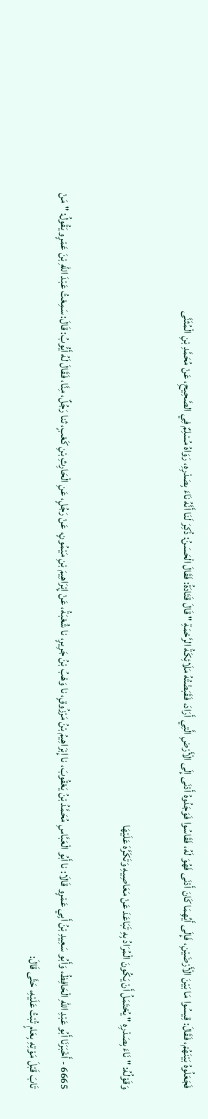فَجَعَلُوهُ بَيْنَهُمْ، فَقَالَ: قِيسُوا مَا بَيْنَ الْأَرْضَيْنِ، فَإِلَى أَيِّهِمَا كَانَ أَدْنَى فَهُوَ لَهُ، فَقَاسُوا فَوَجَدُوهُ أَدْنَى إِلَى الْأَرْضِ الَّتِي أَرَادَ، فَقَبَضْتُهُ مَلَائِكَةُ الرَّحْمَةِ " قَالَ قَتَادَةُ: فَقَالَ الْحَسَنُ: ذُكِرَ لَنَا أَنَّهُ نَاءَ بِصَدْرِهِ، رَوَاهُ مُسْلِمٌ فِي الصَّحِيحِ، عَنْ مُحَمَّدِ بْنِ الْمُثَنَّى

وَقَوْلُهُ: " نَاءَ بِصَدْرِهِ " يُحْتَمَلُ أَنْ يَكُونَ الْمُرَادُ بِهِ تَبَاعَدَ عَنْ مَعَاصِيهِ وَتَكَرَّهَ عَلَيْهَا

6665 - أَخْبَرَنَا أَبُو عَبْدِ اللهِ الْحَافِظُ، وَأَبُو سَعِيدِ بْنُ أَبِي عَمْرٍو قَالَا: نا أَبُو الْعَبَّاسِ مُحَمَّدُ بْنُ يَعْقُوبَ، نا إِبْرَاهِيمُ بْنُ مَرْزُوقٍ، نا وَهْبُ بْنُ جَرِيرٍ، نا شُعْبَةُ، عَنْ إِبْرَاهِيمَ بْنِ مَيْمُونٍ، عَنْ رَجُلٍ، عَنِ الْحَارِثِ بْنِ كَعْبٍ، ثنا رَجُلٌ، مِنَّا، فَقَالَ لَهُ أَيُّوبُ: قَالَ: سَمِعْتُ عَبْدَ اللهِ بْنَ عَمْرٍو يَقُولُ: " مَنْ تَابَ قَبْلَ مَوْتِهِ بِعَامٍ تُبْتُ عَلَيْهِ، حَتَّى قَالَ: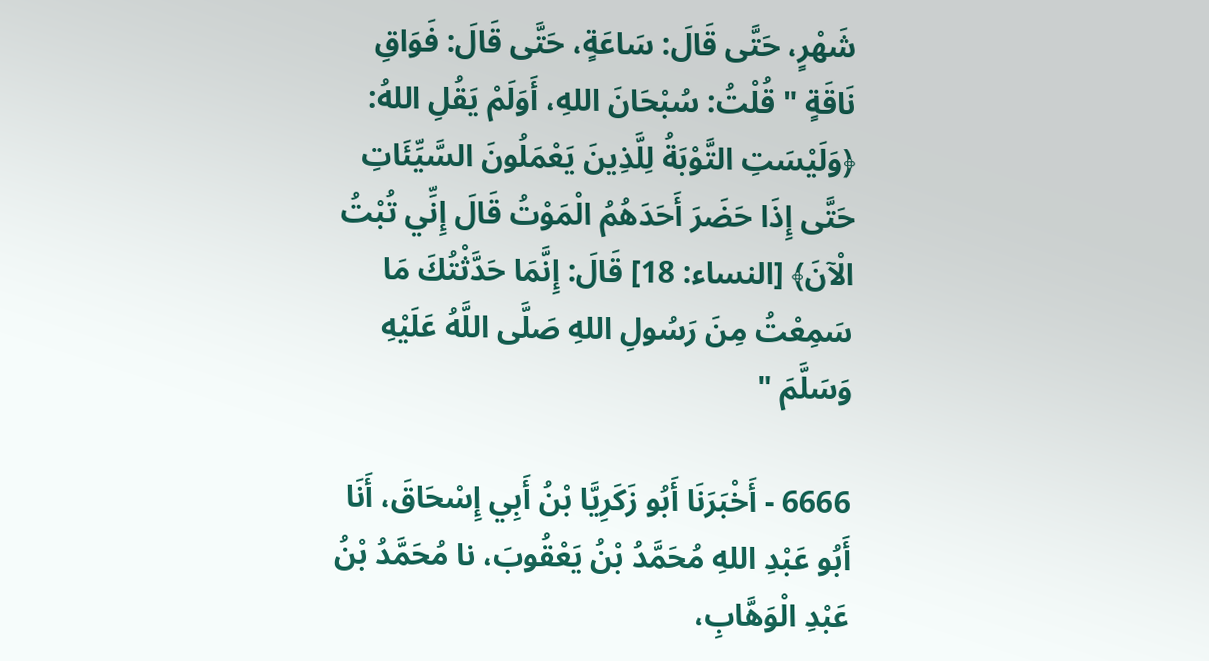شَهْرٍ، حَتَّى قَالَ: سَاعَةٍ، حَتَّى قَالَ: فَوَاقِ نَاقَةٍ " قُلْتُ: سُبْحَانَ اللهِ، أَوَلَمْ يَقُلِ اللهُ: ﴿وَلَيْسَتِ التَّوْبَةُ لِلَّذِينَ يَعْمَلُونَ السَّيِّئَاتِ حَتَّى إِذَا حَضَرَ أَحَدَهُمُ الْمَوْتُ قَالَ إِنِّي تُبْتُ الْآنَ﴾ [النساء: 18] قَالَ: إِنَّمَا حَدَّثْتُكَ مَا سَمِعْتُ مِنَ رَسُولِ اللهِ صَلَّى اللَّهُ عَلَيْهِ وَسَلَّمَ "

6666 - أَخْبَرَنَا أَبُو زَكَرِيَّا بْنُ أَبِي إِسْحَاقَ، أَنَا أَبُو عَبْدِ اللهِ مُحَمَّدُ بْنُ يَعْقُوبَ، نا مُحَمَّدُ بْنُ عَبْدِ الْوَهَّابِ،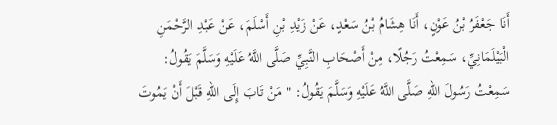أَنَا جَعْفَرُ بْنُ عَوْنٍ، أَنَا هِشَامُ بْنُ سَعْدٍ، عَنْ زَيْدِ بْنِ أَسْلَمَ، عَنْ عَبْدِ الرَّحْمَنِ الْبَيْلَمَانِيِّ، سَمِعْتُ رَجُلًا، مِنْ أَصْحَابِ النَّبِيِّ صَلَّى اللَّهُ عَلَيْهِ وَسَلَّمَ يَقُولُ: سَمِعْتُ رَسُولَ اللهِ صَلَّى اللَّهُ عَلَيْهِ وَسَلَّمَ يَقُولُ: " مَنْ تَابَ إِلَى اللهِ قَبْلَ أَنْ يَمُوتَ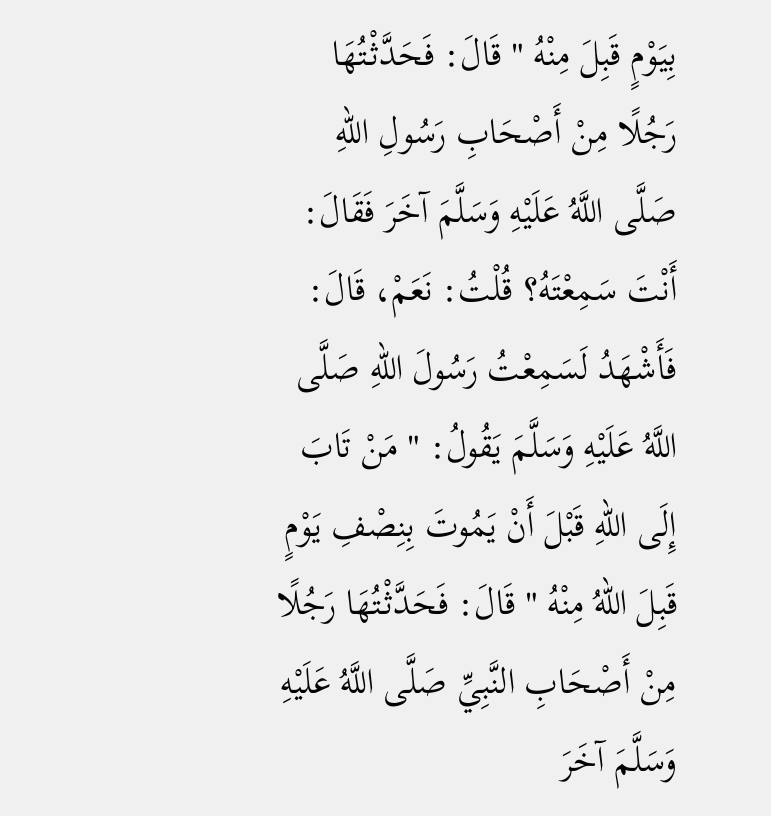بِيَوْمٍ قَبِلَ مِنْهُ " قَالَ: فَحَدَّثْتُهَا رَجُلًا مِنْ أَصْحَابِ رَسُولِ اللهِ صَلَّى اللَّهُ عَلَيْهِ وَسَلَّمَ آخَرَ فَقَالَ: أَنْتَ سَمِعْتَهُ؟ قُلْتُ: نَعَمْ، قَالَ: فَأَشْهَدُ لَسَمِعْتُ رَسُولَ اللهِ صَلَّى اللَّهُ عَلَيْهِ وَسَلَّمَ يَقُولُ: " مَنْ تَابَ إِلَى اللهِ قَبْلَ أَنْ يَمُوتَ بِنِصْفِ يَوْمٍ قَبِلَ اللهُ مِنْهُ " قَالَ: فَحَدَّثْتُهَا رَجُلًا مِنْ أَصْحَابِ النَّبِيِّ صَلَّى اللَّهُ عَلَيْهِ وَسَلَّمَ آخَرَ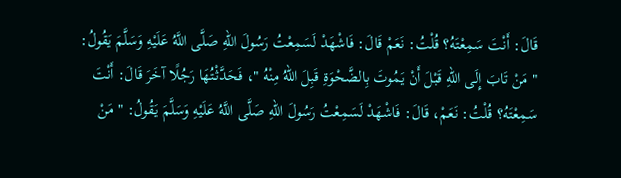قَالَ: أَنْتَ سَمِعْتَهُ؟ قُلْتُ: نَعَمْ قَالَ: فَاشْهَدْ لَسَمِعْتُ رَسُولَ اللهِ صَلَّى اللَّهُ عَلَيْهِ وَسَلَّمَ يَقُولُ: " مَنْ تَابَ إِلَى اللهِ قَبْلَ أَنْ يَمُوتَ بِالضَّحْوَةِ قَبِلَ اللهُ مِنْهُ "، فَحَدَّثْتُهَا رَجُلًا آخَرَ قَالَ: أَنْتَ سَمِعْتَهُ؟ قُلْتُ: نَعَمْ، قَالَ: فَاشْهَدْ لَسَمِعْتُ رَسُولَ اللهِ صَلَّى اللَّهُ عَلَيْهِ وَسَلَّمَ يَقُولُ: " مَنْ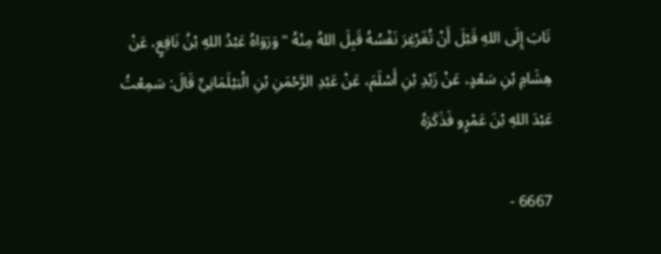تَابَ إِلَى اللهِ قَبْلَ أَنْ تُغَرْغِرَ نَفْسُهُ قَبِلَ اللهُ مِنْهُ " وَرَوَاهُ عَبْدُ اللهِ بْنُ نَافِعٍ، عَنْ هِشَامِ بْنِ سَعْدٍ، عَنْ زَيْدِ بْنِ أَسْلَمَ، عَنْ عَبْدِ الرَّحْمَنِ بْنِ الْبَيْلَمَانِيِّ قَالَ: سَمِعْتُ عَبْدَ اللهِ بْنَ عَمْرٍو فَذَكَرَهُ

6667 -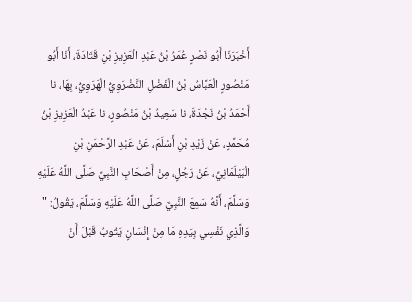أَخْبَرَنَا أَبُو نَصْرٍ عُمَرُ بْنُ عَبْدِ الْعَزِيزِ بْنِ قَتَادَةَ، أَنَا أَبُو مَنْصُورٍ الْعَبَّاسُ بْنُ الْفَضْلِ النَّضْرَوِيُّ الْهَرَوِيُّ، بِهَا، نا أَحْمَدُ بْنُ نَجْدَةَ، نا سَعِيدُ بْنُ مَنْصُورٍ، نا عَبْدُ الْعَزِيزِ بْنُ مُحَمَّدٍ، عَنْ زَيْدِ بْنِ أَسْلَمَ، عَنْ عَبْدِ الرَّحْمَنِ بْنِ الْبَيْلَمَانِيِّ، عَنْ رَجُلٍ، مِنْ أَصْحَابِ النَّبِيِّ صَلَّى اللَّهُ عَلَيْهِ وَسَلَّمَ، أَنَّهُ سَمِعَ النَّبِيَّ صَلَّى اللَّهُ عَلَيْهِ وَسَلَّمَ، يَقُولُ: " وَالَّذِي نَفْسِي بِيَدِهِ مَا مِنْ إِنْسَانٍ يَتُوبُ قَبْلَ أَنْ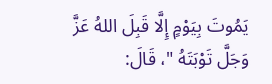يَمُوتَ بِيَوْمٍ إِلَّا قَبِلَ اللهُ عَزَّ وَجَلَّ تَوْبَتَهُ "، قَالَ: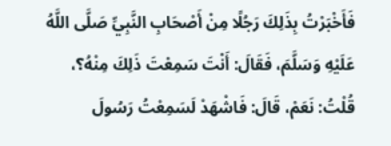فَأَخْبَرْتُ بِذَلِكَ رَجُلًا مِنْ أَصْحَابِ النَّبِيِّ صَلَّى اللَّهُ عَلَيْهِ وَسَلَّمَ، فَقَالَ: أَنْتَ سَمِعْتَ ذَلِكَ مِنْهُ؟، قُلْتُ: نَعَمْ، قَالَ: فَاشْهَدْ لَسَمِعْتُ رَسُولَ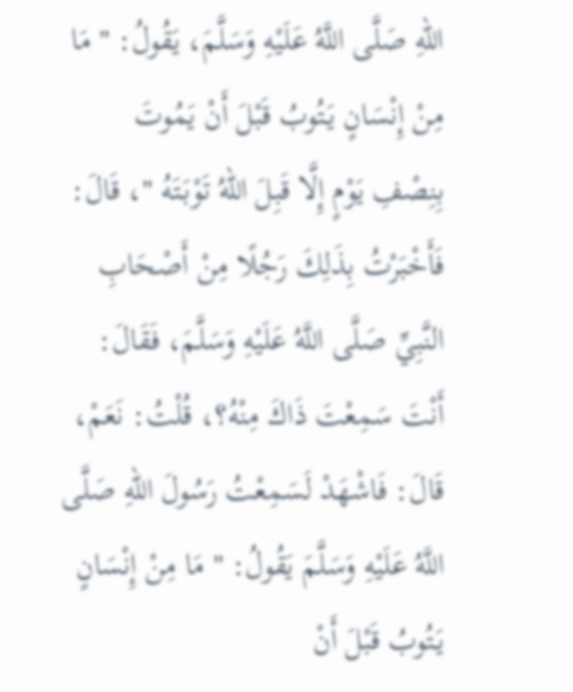اللهِ صَلَّى اللَّهُ عَلَيْهِ وَسَلَّمَ، يَقُولُ: " مَا مِنْ إِنْسَانٍ يَتُوبُ قَبْلَ أَنْ يَمُوتَ بِنِصْفِ يَوْمٍ إِلَّا قَبِلَ اللهُ تَوْبَتَهُ "، قَالَ: فَأَخْبَرْتُ بِذَلِكَ رَجُلًا مِنْ أَصْحَابِ النَّبِيِّ صَلَّى اللَّهُ عَلَيْهِ وَسَلَّمَ، فَقَالَ: أَنْتَ سَمِعْتَ ذَاكَ مِنْهُ؟، قُلْتُ: نَعَمْ، قَالَ: فَاشْهَدْ لَسَمِعْتُ رَسُولَ اللهِ صَلَّى اللَّهُ عَلَيْهِ وَسَلَّمَ يَقُولُ: " مَا مِنْ إِنْسَانٍ يَتُوبُ قَبْلَ أَنْ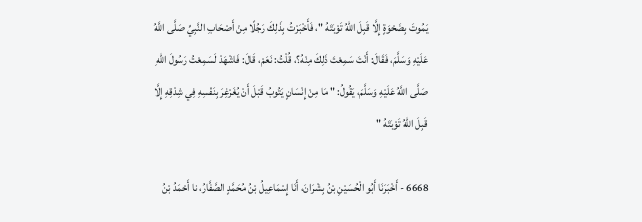يَمُوتَ بِضَحْوَةٍ إِلَّا قَبِلَ اللهُ تَوْبَتَهُ "، فَأَخْبَرْتُ بِذَلِكَ رَجُلًا مِنْ أَصْحَابِ النَّبِيِّ صَلَّى اللَّهُ عَلَيْهِ وَسَلَّمَ، فَقَالَ: أَنْتَ سَمِعْتَ ذَلِكَ مِنْهُ؟، قُلْتُ: نَعَمْ، قَالَ: فَاشْهَدْ لَسَمِعْتُ رَسُولَ اللهِ صَلَّى اللَّهُ عَلَيْهِ وَسَلَّمَ، يَقُولُ: " مَا مِنْ إِنْسَانٍ يَتُوبُ قَبْلَ أَنْ يُغَرْغِرَ بِنَفْسِهِ فِي شِدْقِهِ إِلَّا قَبِلَ اللهُ تَوْبَتَهُ "

6668 - أَخْبَرَنَا أَبُو الْحُسَيْنِ بْنُ بِشْرَانَ، أَنَا إِسْمَاعِيلُ بْنُ مُحَمَّدٍ الصَّفَّارُ، نا أَحْمَدُ بْنُ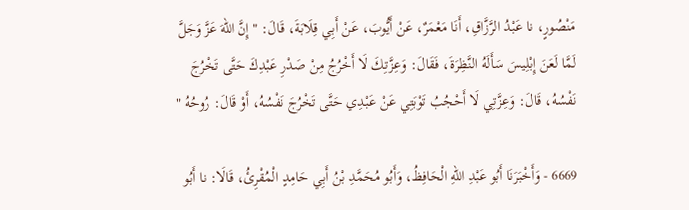مَنْصُورٍ، نا عَبْدُ الرَّزَّاقِ، أَنَا مَعْمَرٌ، عَنْ أَيُّوبَ، عَنْ أَبِي قِلَابَةَ، قَالَ: " إِنَّ اللهَ عَزَّ وَجَلَّ لَمَّا لَعَنَ إِبْلِيسَ سَأَلَهُ النَّظِرَةَ، فَقَالَ: وَعِزَّتِكَ لَا أَخْرُجُ مِنْ صَدْرِ عَبْدِكَ حَتَّى تَخْرُجَ نَفْسُهُ، قَالَ: وَعِزَّتِي لَا أَحْجُبُ تَوْبَتِي عَنْ عَبْدِي حَتَّى تَخْرُجَ نَفْسُهُ، أَوْ قَالَ: رُوحُهُ "

6669 - وَأَخْبَرَنَا أَبُو عَبْدِ اللهِ الْحَافِظُ، وَأَبُو مُحَمَّدِ بْنُ أَبِي حَامِدٍ الْمُقْرِئُ، قَالَا: نا أَبُو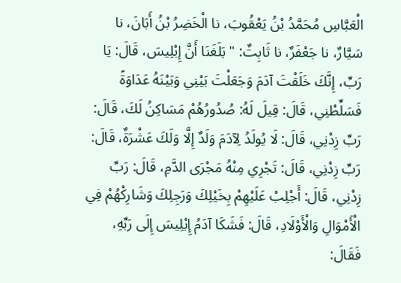الْعَبَّاسِ مُحَمَّدُ بْنُ يَعْقُوبَ، نا الْخَضِرُ بْنُ أَبَانَ، نا سَيَّارٌ، نا جَعْفَرٌ، نا ثَابِتٌ: " بَلَغَنَا أَنَّ إِبْلِيسَ، قَالَ: يَا رَبِّ، إِنَّكَ خَلَقْتَ آدَمَ وَجَعَلْتَ بَيْنِي وَبَيْنَهُ عَدَاوَةً فَسَلِّطْنِي، قَالَ: قِيلَ لَهُ: صُدُورُهُمْ مَسَاكِنُ لَكَ، قَالَ: رَبِّ زِدْنِي، قَالَ: لَا يُولَدُ لِآدَمَ وَلَدٌ إِلَّا وَلَكَ عَشْرَةٌ، قَالَ: رَبِّ زِدْنِي، قَالَ: تَجْرِي مِنْهُ مَجْرَى الدَّمِ، قَالَ: رَبِّ زِدْنِي، قَالَ: أَجْلِبْ عَلَيْهِمْ بِخَيْلِكَ وَرَجِلِكَ وَشَارِكْهُمْ فِي الْأَمْوَالِ وَالْأَوْلَادِ، قَالَ: فَشَكَا آدَمُ إِبْلِيسَ إِلَى رَبِّهِ، فَقَالَ: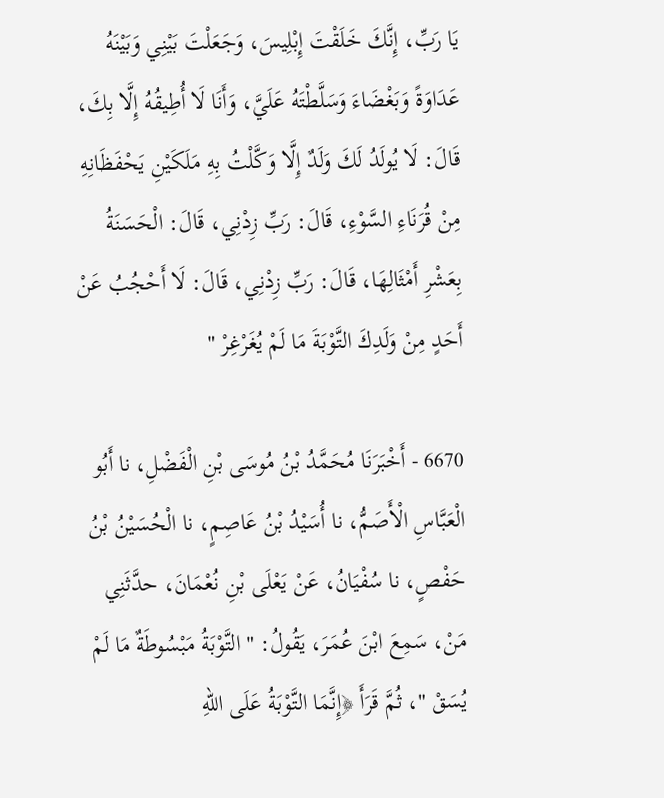يَا رَبِّ، إِنَّكَ خَلَقْتَ إِبْلِيسَ، وَجَعَلْتَ بَيْنِي وَبَيْنَهُ عَدَاوَةً وَبَغْضَاءَ وَسَلَّطْتَهُ عَلَيَّ، وَأَنَا لَا أُطِيقُهُ إِلَّا بِكَ، قَالَ: لَا يُولَدُ لَكَ وَلَدٌ إِلَّا وَكَّلْتُ بِهِ مَلَكَيْنِ يَحْفَظَانِهِ مِنْ قُرَنَاءِ السَّوْءِ، قَالَ: رَبِّ زِدْنِي، قَالَ: الْحَسَنَةُ بِعَشْرِ أَمْثَالِهَا، قَالَ: رَبِّ زِدْنِي، قَالَ: لَا أَحْجُبُ عَنْ أَحَدٍ مِنْ وَلَدِكَ التَّوْبَةَ مَا لَمْ يُغَرْغِرْ "

6670 - أَخْبَرَنَا مُحَمَّدُ بْنُ مُوسَى بْنِ الْفَضْلِ، نا أَبُو الْعَبَّاسِ الْأَصَمُّ، نا أُسَيْدُ بْنُ عَاصِمٍ، نا الْحُسَيْنُ بْنُ حَفْصٍ، نا سُفْيَانُ، عَنْ يَعْلَى بْنِ نُعْمَانَ، حدَّثَنِي مَنْ، سَمِعَ ابْنَ عُمَرَ، يَقُولُ: " التَّوْبَةُ مَبْسُوطَةٌ مَا لَمْ يُسَقْ "، ثُمَّ قَرَأَ ﴿إِنَّمَا التَّوْبَةُ عَلَى اللهِ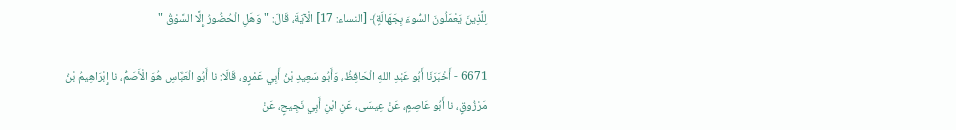لِلَّذِينَ يَعْمَلُونَ السُّوءَ بِجَهَالَةٍ﴾ [النساء: 17] الْآيَةَ، قَالَ: " وَهَلِ الْحُضُورُ إِلَّا السَّوْقُ "

6671 - أَخْبَرَنَا أَبُو عَبْدِ اللهِ الْحَافِظُ، وَأَبُو سَعِيدِ بْنُ أَبِي عَمْرٍو، قَالَا: نا أَبُو الْعَبَّاسِ هُوَ الْأَصَمُّ، نا إِبْرَاهِيمُ بْنُ مَرْزُوقٍ، نا أَبُو عَاصِمٍ، عَنْ عِيسَى، عَنِ ابْنِ أَبِي نَجِيحٍ، عَنْ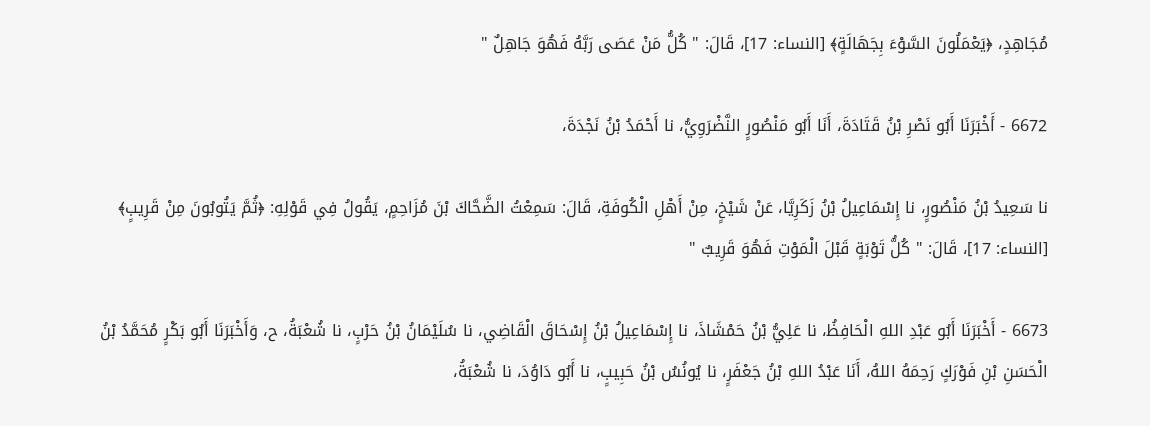مُجَاهِدٍ، ﴿يَعْمَلُونَ السَّوْءَ بِجَهَالَةٍ﴾ [النساء: 17]، قَالَ: " كُلُّ مَنْ عَصَى رَبَّهُ فَهُوَ جَاهِلٌ "

6672 - أَخْبَرَنَا أَبُو نَصْرِ بْنُ قَتَادَةَ، أَنَا أَبُو مَنْصُورٍ النَّضْرَوِيُّ، نا أَحْمَدُ بْنُ نَجْدَةَ،

نا سَعِيدُ بْنُ مَنْصُورٍ، نا إِسْمَاعِيلُ بْنُ زَكَرِيَّا، عَنْ شَيْخٍ، مِنْ أَهْلِ الْكُوفَةِ، قَالَ: سَمِعْتُ الضَّحَّاكَ بْنَ مُزَاحِمٍ، يَقُولُ فِي قَوْلِهِ: ﴿ثُمَّ يَتُوبُونَ مِنْ قَرِيبٍ﴾ [النساء: 17]، قَالَ: " كُلُّ تَوْبَةٍ قَبْلَ الْمَوْتِ فَهُوَ قَرِيبٌ "

6673 - أَخْبَرَنَا أَبُو عَبْدِ اللهِ الْحَافِظُ، نا عَلِيُّ بْنُ حَمْشَاذَ، نا إِسْمَاعِيلُ بْنُ إِسْحَاقَ الْقَاضِي، نا سُلَيْمَانُ بْنُ حَرْبٍ، نا شُعْبَةُ، ح، وَأَخْبَرَنَا أَبُو بَكْرٍ مُحَمَّدُ بْنُ الْحَسَنِ بْنِ فَوْرَكٍ رَحِمَهُ اللهُ، أَنَا عَبْدُ اللهِ بْنُ جَعْفَرٍ، نا يُونُسُ بْنُ حَبِيبٍ، نا أَبُو دَاوُدَ، نا شُعْبَةُ،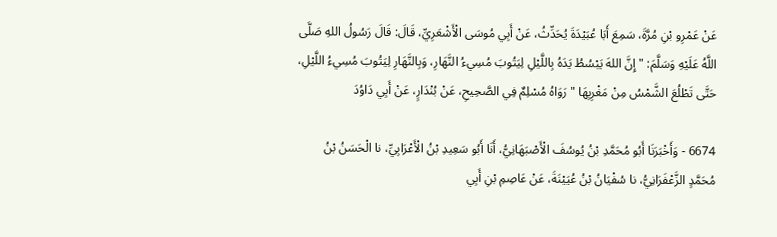عَنْ عَمْرِو بْنِ مُرَّةَ، سَمِعَ أَبَا عُبَيْدَةَ يُحَدِّثُ، عَنْ أَبِي مُوسَى الْأَشْعَرِيِّ، قَالَ: قَالَ رَسُولُ اللهِ صَلَّى اللَّهُ عَلَيْهِ وَسَلَّمَ: " إِنَّ اللهَ يَبْسُطُ يَدَهُ بِاللَّيْلِ لِيَتُوبَ مُسِيءُ النَّهَارِ، وَبِالنَّهَارِ لِيَتُوبَ مُسِيءُ اللَّيْلِ، حَتَّى تَطْلُعَ الشَّمْسُ مِنْ مَغْرِبِهَا " رَوَاهُ مُسْلِمٌ فِي الصَّحِيحِ، عَنْ بُنْدَارٍ، عَنْ أَبِي دَاوُدَ

6674 - وَأَخْبَرَنَا أَبُو مُحَمَّدِ بْنُ يُوسُفَ الْأَصْبَهَانِيُّ، أَنَا أَبُو سَعِيدِ بْنُ الْأَعْرَابِيِّ، نا الْحَسَنُ بْنُ مُحَمَّدٍ الزَّعْفَرَانِيُّ، نا سُفْيَانُ بْنُ عُيَيْنَةَ، عَنْ عَاصِمِ بْنِ أَبِي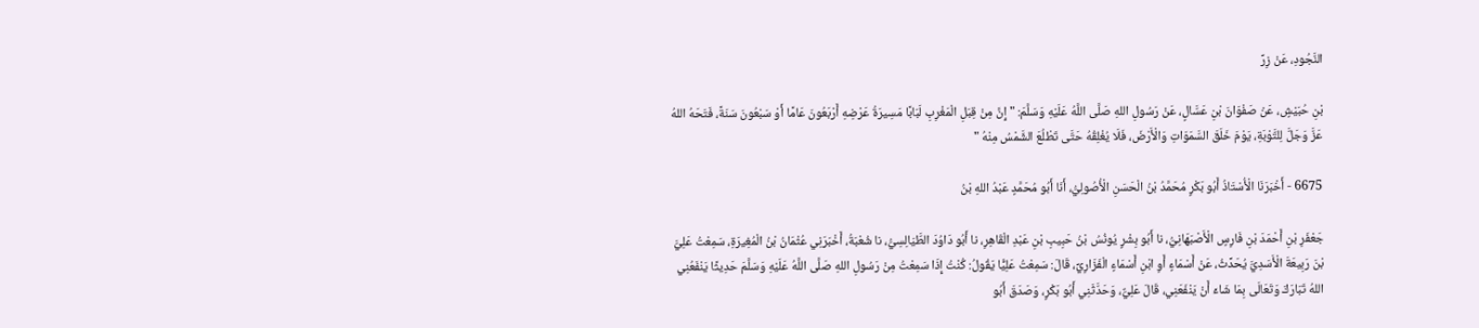النَّجُودِ، عَنْ زِرِّ

بْنِ حُبَيْشٍ، عَنْ صَفْوَانَ بْنِ عَسَّالٍ، عَنْ رَسُولِ اللهِ صَلَّى اللَّهُ عَلَيْهِ وَسَلَّمَ: " إِنَّ مِنْ قِبَلِ الْمَغْرِبِ لَبَابًا مَسِيرَةُ عَرْضِهِ أَرْبَعُونَ عَامًا أَوْ سَبْعُونَ سَنَةً، فَتَحَهُ اللهُ عَزَّ وَجَلَّ لِلتَّوْبَةِ، يَوْمَ خَلَقَ السَّمَوَاتِ وَالْأَرْضَ، فَلَا يُغْلِقُهُ حَتَّى تَطْلُعَ الشَّمْسُ مِنْهُ "

6675 - أَخْبَرَنَا الْأُسْتَاذُ أَبُو بَكْرٍ مُحَمَّدُ بْنُ الْحَسَنِ الْأُصُولِيُّ، أَنَا أَبُو مُحَمَّدٍ عَبْدُ اللهِ بْنُ

جَعْفَرِ بْنِ أَحْمَدَ بْنِ فَارِسٍ الْأَصْبَهَانِيُّ، نا أَبُو بِشْرٍ يُونُسُ بْنُ حَبِيبِ بْنِ عَبْدِ الْقَاهِرِ، نا أَبُو دَاوُدَ الطَّيَالِسِيُّ، نا شُعْبَةُ، أَخْبَرَنِي عُثْمَانُ بْنُ الْمُغِيرَةِ، سَمِعْتُ عَلِيَّ بْنَ رَبِيعَةَ الْأَسَدِيَّ يُحَدِّثُ، عَنْ أَسْمَاءٍ أَوِ ابْنِ أَسْمَاءٍ الْفَزَارِيِّ، قَالَ: سَمِعْتُ عَلِيًّا يَقُولُ: كُنْتُ إِذَا سَمِعْتُ مِنْ رَسُولِ اللهِ صَلَّى اللَّهُ عَلَيْهِ وَسَلَّمَ حَدِيثًا يَنْفَعُنِي اللهُ تَبَارَكَ وَتَعَالَى بِمَا شَاءَ أَنْ يَنْفَعَنِي، قَالَ عَلِيٌّ، وَحَدَّثَنِي أَبُو بَكْرٍ، وَصَدَقَ أَبُو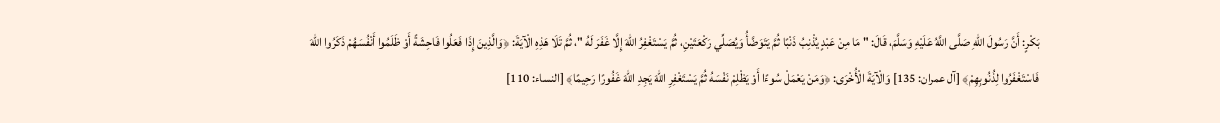بَكْرٍ: أَنَّ رَسُولَ اللهِ صَلَّى اللَّهُ عَلَيْهِ وَسَلَّمَ، قَالَ: " مَا مِنْ عَبْدٍ يُذْنِبُ ذَنْبًا ثُمَّ يَتَوَضَّأُ وَيُصَلِّي رَكْعَتَيْنِ، ثُمَّ يَسْتَغْفِرُ اللهَ إِلَّا غَفَرَ لَهُ "، ثُمَّ تَلَا هَذِهِ الْآيَةَ: ﴿وَالَّذِينَ إِذَا فَعَلُوا فَاحِشَةً أَوْ ظَلَمُوا أَنْفُسَهُمْ ذَكَرُوا اللهَ فَاسْتَغْفَرُوا لِذُنُوبِهِمْ﴾ [آل عمران: 135] وَالْآيَةَ الْأُخْرَى: ﴿وَمَنْ يَعْمَلْ سُوءًا أَوْ يَظْلِمْ نَفْسَهُ ثُمَّ يَسْتَغْفِرِ اللهَ يَجِدِ اللهَ غَفُورًا رَحِيمًا﴾ [النساء: 110]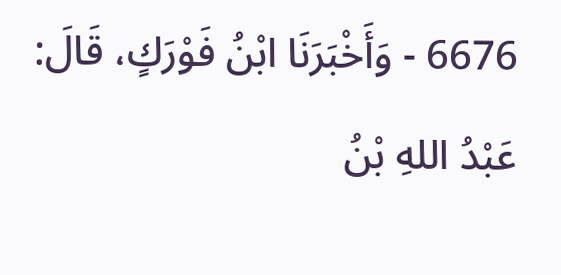6676 - وَأَخْبَرَنَا ابْنُ فَوْرَكٍ، قَالَ: عَبْدُ اللهِ بْنُ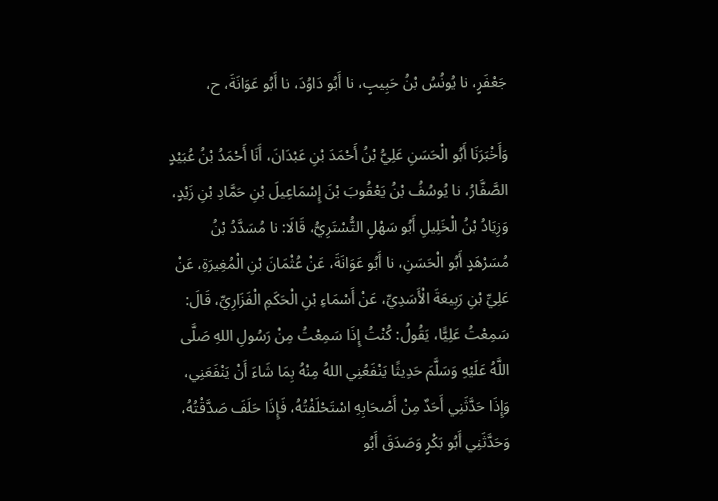جَعْفَرٍ، نا يُونُسُ بْنُ حَبِيبٍ، نا أَبُو دَاوُدَ، نا أَبُو عَوَانَةَ، ح،

وَأَخْبَرَنَا أَبُو الْحَسَنِ عَلِيُّ بْنُ أَحْمَدَ بْنِ عَبْدَانَ، أَنَا أَحْمَدُ بْنُ عُبَيْدٍ الصَّفَّارُ، نا يُوسُفُ بْنُ يَعْقُوبَ بْنَ إِسْمَاعِيلَ بْنِ حَمَّادِ بْنِ زَيْدٍ، وَزِيَادُ بْنُ الْخَلِيلِ أَبُو سَهْلٍ التُّسْتَرِيُّ، قَالَا: نا مُسَدَّدُ بْنُ مُسَرْهَدٍ أَبُو الْحَسَنِ، نا أَبُو عَوَانَةَ، عَنْ عُثْمَانَ بْنِ الْمُغِيرَةِ، عَنْ عَلِيِّ بْنِ رَبِيعَةَ الْأَسَدِيِّ، عَنْ أَسْمَاءِ بْنِ الْحَكَمِ الْفَزَارِيِّ، قَالَ: سَمِعْتُ عَلِيًّا، يَقُولُ: كُنْتُ إِذَا سَمِعْتُ مِنْ رَسُولِ اللهِ صَلَّى اللَّهُ عَلَيْهِ وَسَلَّمَ حَدِيثًا يَنْفَعُنِي اللهُ مِنْهُ بِمَا شَاءَ أَنْ يَنْفَعَنِي، وَإِذَا حَدَّثَنِي أَحَدٌ مِنْ أَصْحَابِهِ اسْتَحْلَفْتُهُ، فَإِذَا حَلَفَ صَدَّقْتُهُ، وَحَدَّثَنِي أَبُو بَكْرٍ وَصَدَقَ أَبُو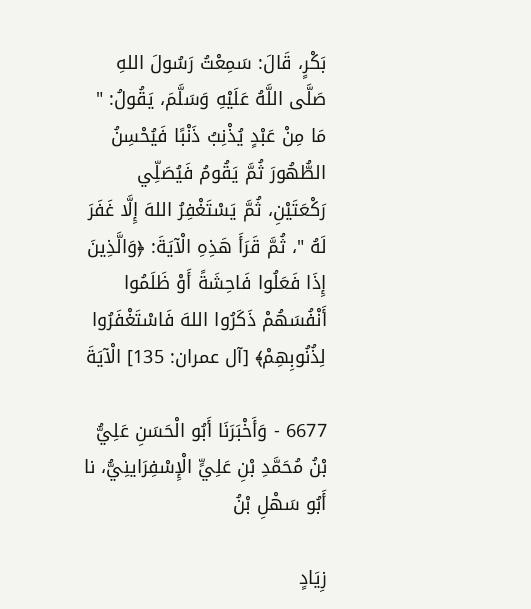بَكْرٍ، قَالَ: سَمِعْتُ رَسُولَ اللهِ صَلَّى اللَّهُ عَلَيْهِ وَسَلَّمَ، يَقُولُ: " مَا مِنْ عَبْدٍ يُذْنِبُ ذَنْبًا فَيُحْسِنُ الطُّهُورَ ثُمَّ يَقُومُ فَيُصَلِّي رَكْعَتَيْنِ، ثُمَّ يَسْتَغْفِرُ اللهَ إِلَّا غَفَرَ لَهُ "، ثُمَّ قَرَأَ هَذِهِ الْآيَةَ: ﴿وَالَّذِينَ إِذَا فَعَلُوا فَاحِشَةً أَوْ ظَلَمُوا أَنْفُسَهُمْ ذَكَرُوا اللهَ فَاسْتَغْفَرُوا لِذُنُوبِهِمْ﴾ [آل عمران: 135] الْآيَةَ

6677 - وَأَخْبَرَنَا أَبُو الْحَسَنِ عَلِيُّ بْنُ مُحَمَّدِ بْنِ عَلِيٍّ الْإِسْفِرَاينِيُّ، نا أَبُو سَهْلِ بْنُ

زِيَادٍ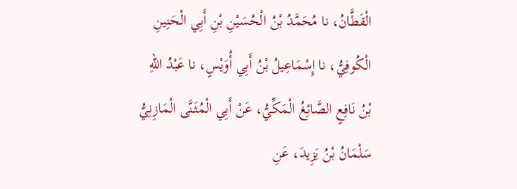الْقَطَّانُ، نا مُحَمَّدُ بْنُ الْحُسَيْنِ بْنِ أَبِي الْحَنِينِ الْكُوفِيُّ، نا إِسْمَاعِيلُ بْنُ أَبِي أُوَيْسٍ، نا عَبْدُ اللهِ بْنُ نَافِعٍ الصَّائِغُ الْمَكِّيُّ، عَنْ أَبِي الْمُثَنَّى الْمَازِنِيُّ سَلْمَانُ بْنُ يَزِيدَ، عَنِ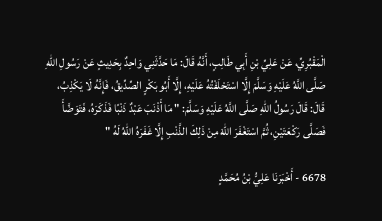الْمَقْبُرِيِّ، عَنْ عَلِيِّ بْنِ أَبِي طَالِبٍ، أَنَّهُ قَالَ: مَا حَدَّثَنِي وَاحِدٌ بِحَدِيثٍ عَنْ رَسُولِ اللهِ صَلَّى اللَّهُ عَلَيْهِ وَسَلَّمَ إِلَّا اسْتَحْلَفْتُهُ عَلَيْهِ، إِلَّا أَبُو بَكْرٍ الصِّدِّيقُ، فَإِنَّهُ لَا يَكْذِبُ، قَالَ: قَالَ رَسُولُ اللهِ صَلَّى اللَّهُ عَلَيْهِ وَسَلَّمَ: " مَا أَذْنَبَ عَبْدٌ ذَنْبًا فَذَكَرَهُ، فَتَوَضَّأَ فَصَلَّى رَكْعَتَيْنِ، ثُمَّ اسْتَغْفَرَ اللهَ مِنْ ذَلِكَ الذَّنْبِ إِلَّا غَفَرَهُ اللهُ لَهُ "

6678 - أَخْبَرَنَا عَلِيُّ بْنُ مُحَمَّدٍ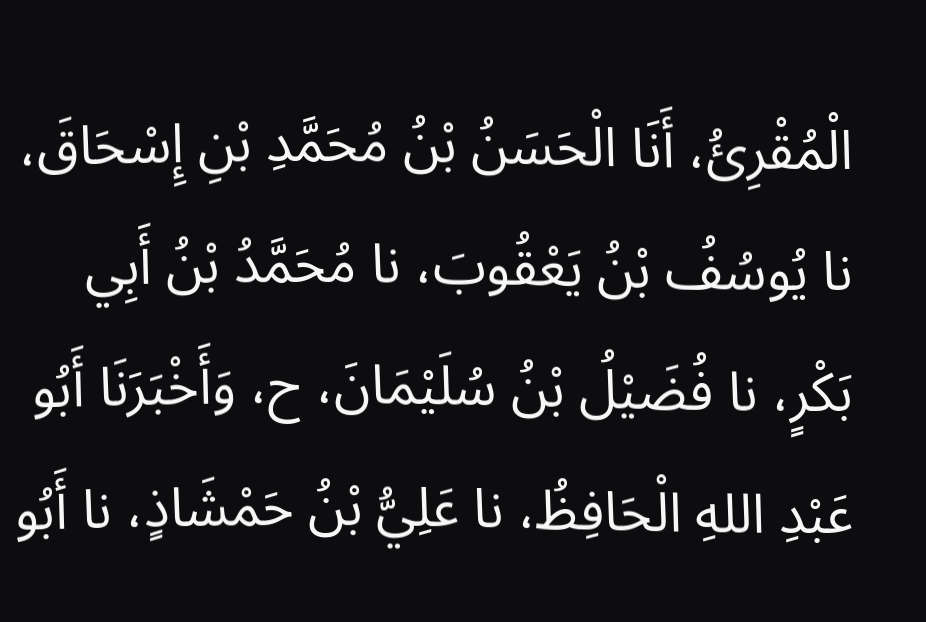الْمُقْرِئُ، أَنَا الْحَسَنُ بْنُ مُحَمَّدِ بْنِ إِسْحَاقَ، نا يُوسُفُ بْنُ يَعْقُوبَ، نا مُحَمَّدُ بْنُ أَبِي بَكْرٍ، نا فُضَيْلُ بْنُ سُلَيْمَانَ، ح، وَأَخْبَرَنَا أَبُو عَبْدِ اللهِ الْحَافِظُ، نا عَلِيُّ بْنُ حَمْشَاذٍ، نا أَبُو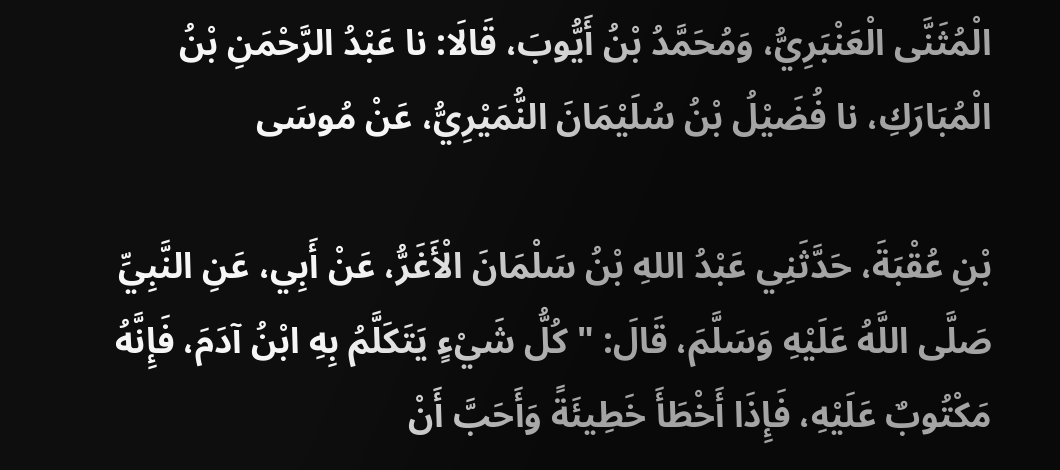الْمُثَنَّى الْعَنْبَرِيُّ، وَمُحَمَّدُ بْنُ أَيُّوبَ، قَالَا: نا عَبْدُ الرَّحْمَنِ بْنُ الْمُبَارَكِ، نا فُضَيْلُ بْنُ سُلَيْمَانَ النُّمَيْرِيُّ، عَنْ مُوسَى

بْنِ عُقْبَةَ، حَدَّثَنِي عَبْدُ اللهِ بْنُ سَلْمَانَ الْأَغَرُّ، عَنْ أَبِي، عَنِ النَّبِيِّ صَلَّى اللَّهُ عَلَيْهِ وَسَلَّمَ، قَالَ: " كُلُّ شَيْءٍ يَتَكَلَّمُ بِهِ ابْنُ آدَمَ، فَإِنَّهُ مَكْتُوبٌ عَلَيْهِ، فَإِذَا أَخْطَأَ خَطِيئَةً وَأَحَبَّ أَنْ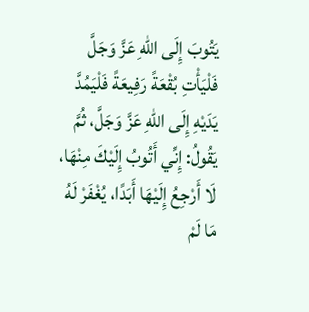يَتُوبَ إِلَى اللهِ عَزَّ وَجَلَّ فَلْيَأْتِ بُقْعَةً رَفِيعَةً فَلْيَمُدَّ يَدَيْهِ إِلَى اللهِ عَزَّ وَجَلَّ، ثُمَّ يَقُولُ: إِنِّي أَتُوبُ إِلَيْكَ مِنْهَا، لَا أَرْجِعُ إِلَيْهَا أَبَدًا، يُغْفَرْ لَهُ مَا لَمْ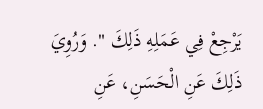يَرْجِعْ فِي عَمَلِهِ ذَلِكَ ". وَرُوِيَ ذَلِكَ عَنِ الْحَسَنِ، عَنِ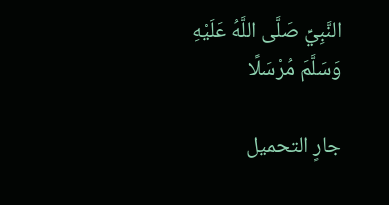النَّبِيِّ صَلَّى اللَّهُ عَلَيْهِ وَسَلَّمَ مُرْسَلًا

جارٍ التحميل